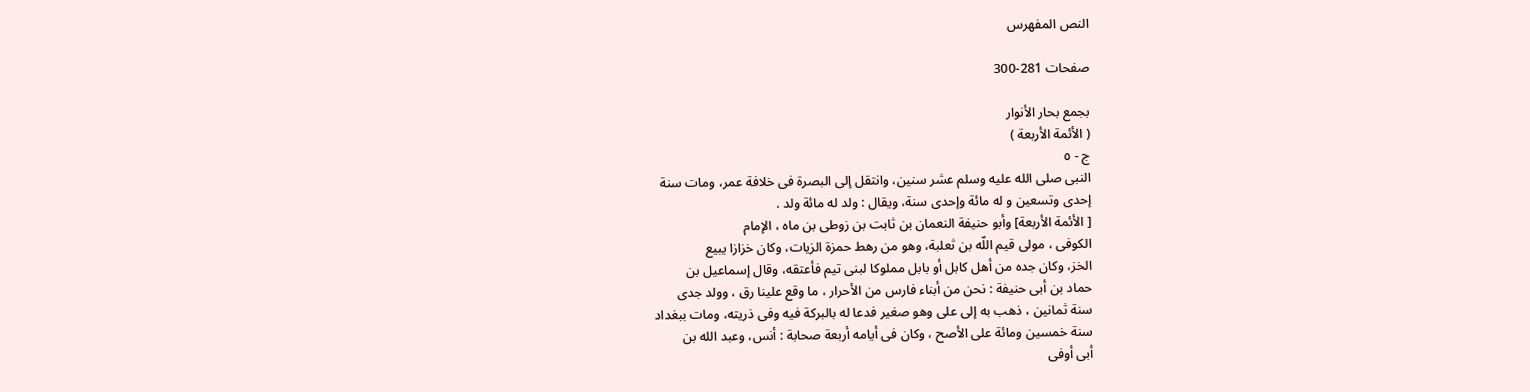النص المفهرس

صفحات 281-300

بجمع بحار الأنوار
( الأئمة الأربعة )
ج - ٥
النبى صلى الله عليه وسلم عشر سنين، وانتقل إلى البصرة فى خلافة عمر، ومات سنة
إحدى وتسعين و له مائة وإحدى سنة، ويقال : ولد له مائة ولد .
[ الأئمة الأربعة] وأبو حنيفة النعمان بن ثابت بن زوطى بن ماه ، الإمام
الكوفى ، مولى قيم اللّه بن ثعلبة، وهو من رهط حمزة الزيات، وكان خزازا يبيع
الخز، وكان جده من أهل كابل أو بابل مملوكا لبنى تيم فأعتقه، وقال إسماعيل بن
حماد بن أبى حنيفة : نحن من أبناء فارس من الأحرار ، ما وقع علينا رق ، وولد جدى
سنة ثمانين ، ذهب به إلى على وهو صغير فدعا له بالبركة فيه وفى ذريته، ومات ببغداد
سنة خمسين ومائة على الأصح ، وكان فى أيامه أربعة صحابة : أنس، وعبد الله بن
أبى أوفى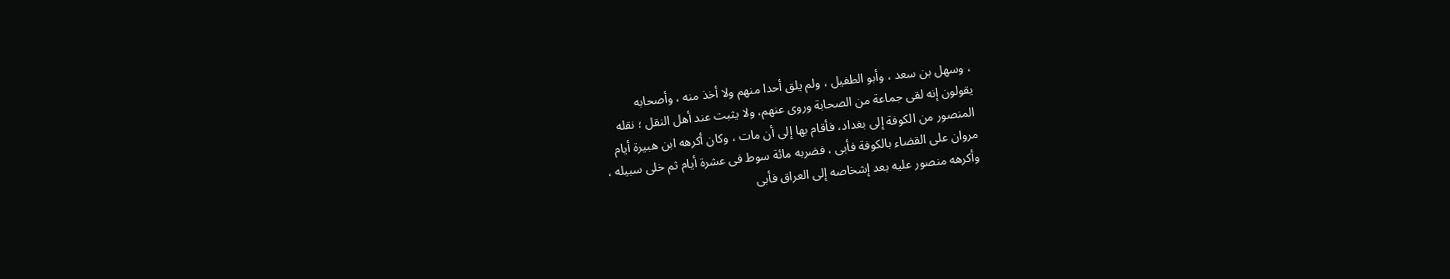، وسهل بن سعد ، وأبو الطفيل ، ولم يلق أحدا منهم ولا أخذ منه ، وأصحابه
يقولون إنه لقى جماعة من الصحابة وروى عنهم، ولا يثبت عند أهل النقل ؛ نقله
المنصور من الكوفة إلى بغداد، فأقام بها إلى أن مات ، وكان أكرهه ابن هبيرة أيام
مروان على القضاء بالكوفة فأبى ، فضربه مائة سوط فى عشرة أيام ثم خلى سبيله ،
وأكرهه منصور عليه بعد إشخاصه إلى العراق فأبى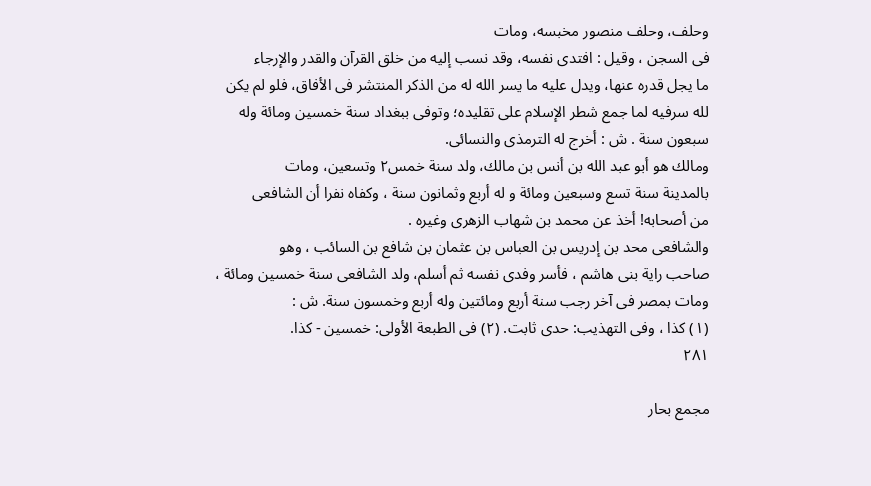وحلف، وحلف منصور مخبسه، ومات
فى السجن ، وقيل : افتدى نفسه، وقد نسب إليه من خلق القرآن والقدر والإرجاء
ما يجل قدره عنها، ويدل عليه ما يسر الله له من الذكر المنتشر فى الأفاق، فلو لم يكن
لله سرفيه لما جمع شطر الإسلام على تقليده؛ وتوفى ببغداد سنة خمسين ومائة وله
سبعون سنة . ش : أخرج له الترمذى والنسائى.
ومالك هو أبو عبد الله بن أنس بن مالك، ولد سنة خمس٢ وتسعين، ومات
بالمدينة سنة تسع وسبعين ومائة و له أربع وثمانون سنة ، وكفاه نفرا أن الشافعى
من أصحابه! أخذ عن محمد بن شهاب الزهرى وغيره .
والشافعى محد بن إدريس بن العباس بن عثمان بن شافع بن السائب ، وهو
صاحب راية بنى هاشم ، فأسر وفدى نفسه ثم أسلم، ولد الشافعى سنة خمسين ومائة ،
ومات بمصر فى آخر رجب سنة أربع ومائتين وله أربع وخمسون سنة. ش :
(١) كذا ، وفى التهذيب: حدى ثابت. (٢) فى الطبعة الأولى: خمسين - كذا.
٢٨١

مجمع بحار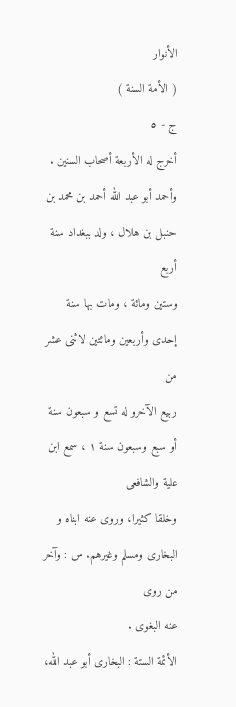الأنوار
( الأمة السنة )
ج - ٥
أخرج له الأربعة أصحاب السنين .
وأحمد أبو عبد الله أحمد بن محمد بن حنبل بن هلال ، ولد ببغداد سنة أربع
وستين ومائة ، ومات بها سنة إحدى وأربعين ومائتين لاثنى عشر من
ربيع الآخرو له تسع و سبعون سنة أو سبع وسبعون سنة ١ ، سمع ابن علية والشافعى
وخلقا كثيرا، وروى عنه ابناه و البخارى ومسلم وغيرهم. س : وآخر من روى
عنه البغوى .
الأئمة الستة : البخارى أبو عبد الله،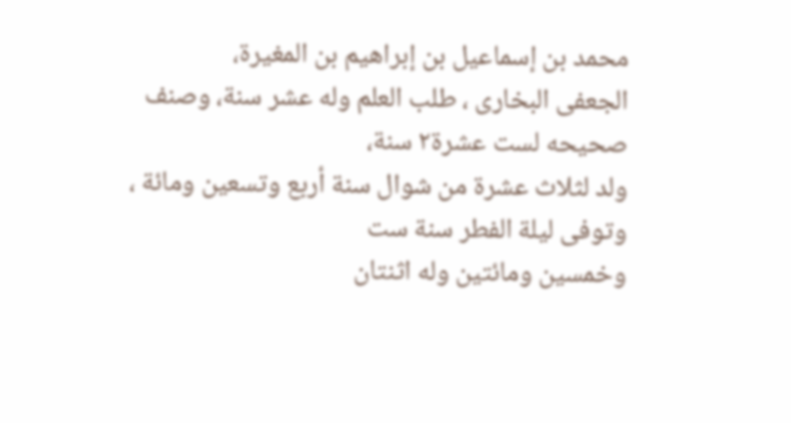محمد بن إسماعيل بن إبراهيم بن المغيرة،
الجعفى البخارى ، طلب العلم وله عشر سنة، وصنف صحيحه لست عشرة٢ سنة،
ولد لثلاث عشرة من شوال سنة أربع وتسعين ومائة ، وتوفى ليلة الفطر سنة ست
وخمسين ومائتين وله اثنتان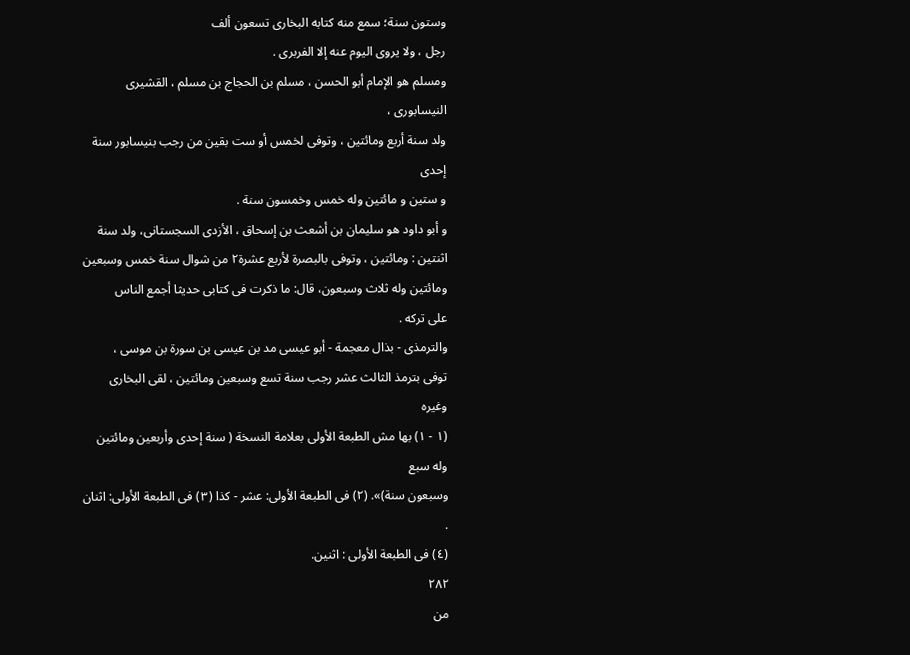وستون سنة؛ سمع منه كتابه البخارى تسعون ألف
رجل ، ولا يروى اليوم عنه إلا الفربرى .
ومسلم هو الإمام أبو الحسن ، مسلم بن الحجاج بن مسلم ، القشيرى النيسابورى ،
ولد سنة أربع ومائتين ، وتوفى لخمس أو ست بقين من رجب بنيسابور سنة إحدى
و ستين و مائتين وله خمس وخمسون سنة .
و أبو داود هو سليمان بن أشعث بن إسحاق ، الأزدى السجستانى، ولد سنة
اثنتين : ومائتين ، وتوفى بالبصرة لأربع عشرة٢ من شوال سنة خمس وسبعين
ومائتين وله ثلاث وسبعون، قال: ما ذكرت فى كتابى حديثا أجمع الناس
على تركه .
والترمذى - بذال معجمة - أبو عيسى مد بن عيسى بن سورة بن موسى ،
توفى بترمذ الثالث عشر رجب سنة تسع وسبعين ومائتين ، لقى البخارى وغيره
(١ - ١) بها مش الطبعة الأولى بعلامة النسخة ( سنة إحدى وأربعين ومائتين وله سبع
وسبعون سنة)». (٢) فى الطبعة الأولى: عشر - كذا (٣) فى الطبعة الأولى: اثنان .
(٤) فى الطبعة الأولى : اثنين.
٢٨٢
من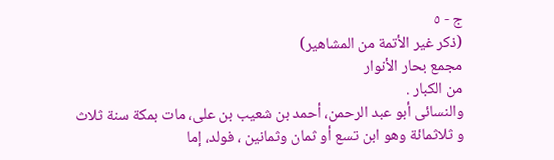ج - ٥
(ذكر غير الأتمة من المشاهير)
مجمع بحار الأنوار
من الكبار .
والنسائى أبو عبد الرحمن، أحمد بن شعيب بن على، مات بمكة سنة ثلاث
و ثلاثمائة وهو ابن تسع أو ثمان وثمانين ، فولد، إما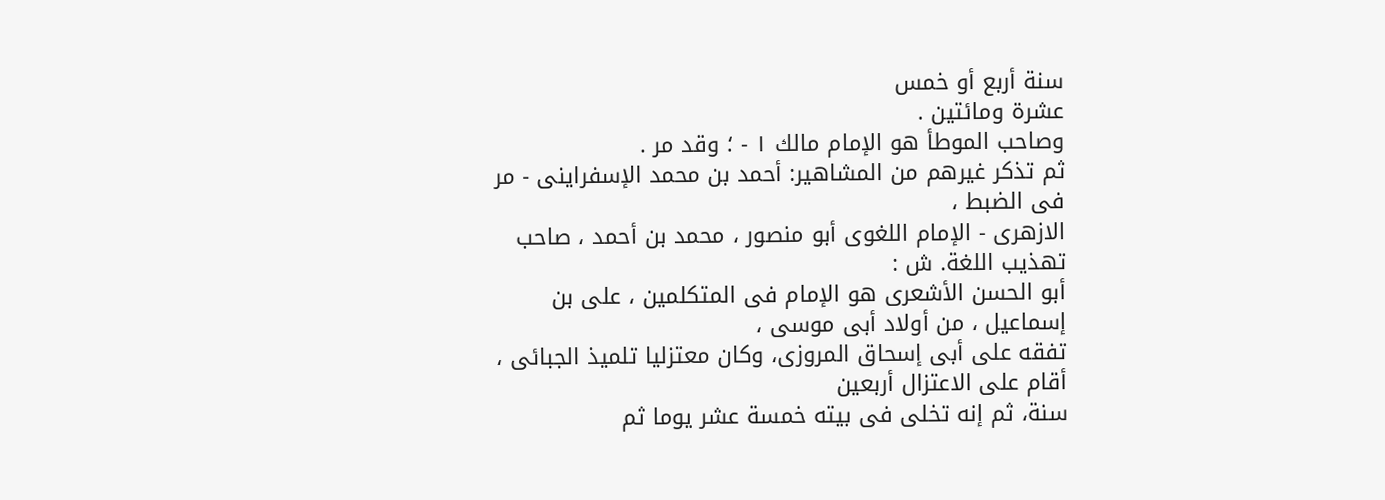سنة أربع أو خمس
عشرة ومائتين .
وصاحب الموطأ هو الإمام مالك ١ - ؛ وقد مر .
ثم تذكر غيرهم من المشاهير: أحمد بن محمد الإسفراينى - مر فى الضبط ،
الازهرى - الإمام اللغوى أبو منصور ، محمد بن أحمد ، صاحب تهذيب اللغة. ش :
أبو الحسن الأشعرى هو الإمام فى المتكلمين ، على بن إسماعيل ، من أولاد أبى موسى ،
تفقه على أبى إسحاق المروزى، وكان معتزليا تلميذ الجبائى ، أقام على الاعتزال أربعين
سنة، ثم إنه تخلى فى بيته خمسة عشر يوما ثم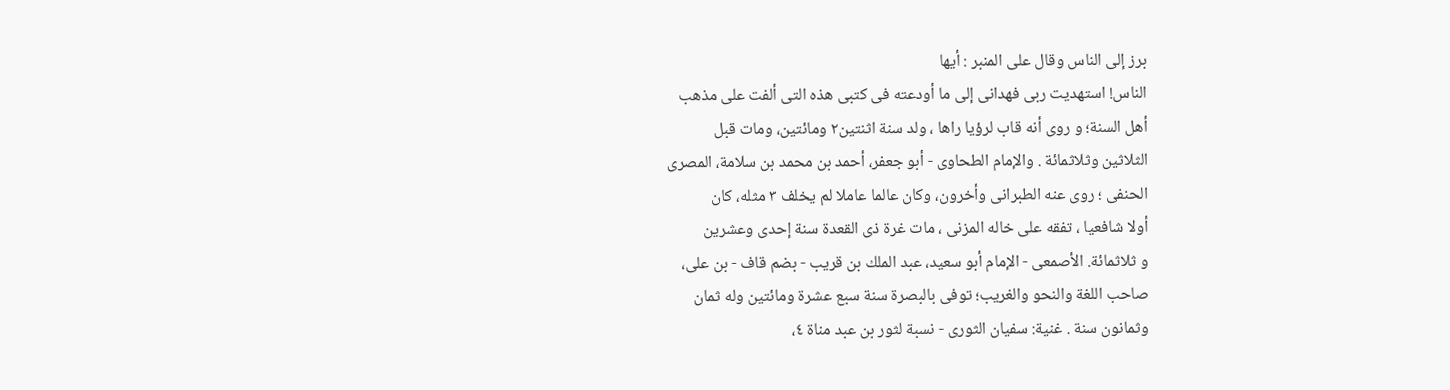برز إلى الناس وقال على المنبر : أيها
الناس! استهديت ربى فهدانى إلى ما أودعته فى كتبى هذه التى ألفت على مذهب
أهل السنة؛ و روى أنه قاب لرؤيا راها ، ولد سنة اثنتين٢ ومائتين، ومات قبل
الثلاثين وثلاثمائة . والإمام الطحاوى - أبو جعفر، أحمد بن محمد بن سلامة، المصرى
الحنفى ؛ روى عنه الطبرانى وأخرون، وكان عالما عاملا لم يخلف ٣ مثله، كان
أولا شافعيا ، تفقه على خاله المزنى ، مات غرة ذى القعدة سنة إحدى وعشرين
و ثلاثمائة. الأصمعى - الإمام أبو سعيد، عبد الملك بن قريب - بضم قاف - بن على،
صاحب اللغة والنحو والغريب؛ توفى بالبصرة سنة سبع عشرة ومائتين وله ثمان
وثمانون سنة . غنية: سفيان الثورى - نسبة لثور بن عبد مناة ٤،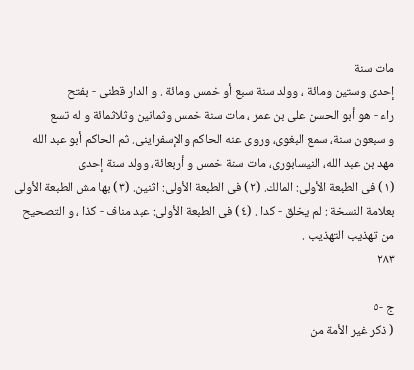مات سنة
إحدى وستين ومائة ، وولد سنة سبع أو خمس ومائة . و الدار قطنى - بفتح
راء - هو أبو الحسن على بن عمر ، مات سنة خمس وثمانين وثلاثمائة و له تسع
و سبعون سنة، سمع البغوى، وروى عنه الحاكم والإسفراينى. ثم الحاكم أبو عبد الله
مهد بن عبد الله، النيسابورى، مات سنة خمس و أربعائة، وولد سنة إحدى
(١) فى الطبعة الأولى: المالك. (٢) فى الطبعة الأولى: اثنين. (٣) بها مش الطبعة الأولى
بعلامة النسخة : لم يخلق - كدا . (٤) فى الطبعة الأولى: عبد مناف - كذا ، و التصحيح
من تهذيب التهذيب .
٢٨٣

ج -٥
( ذكر غير الأمة من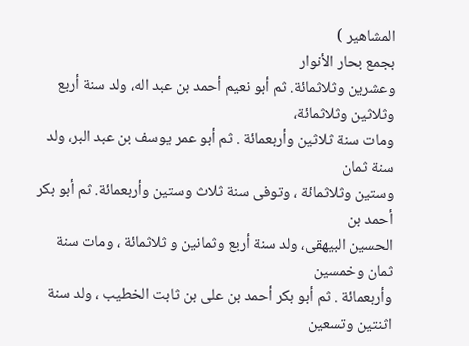المشاهير )
بجمع بحار الأنوار
وعشرين وثلاثمائة. ثم أبو نعيم أحمد بن عبد اله، ولد سنة أربع وثلاثين وثلاثمائة،
ومات سنة ثلاثين وأربعمائة . ثم أبو عمر يوسف بن عبد البر، ولد سنة ثمان
وستين وثلاثمائة ، وتوفى سنة ثلاث وستين وأربعمائة. ثم أبو بكر أحمد بن
الحسين البيهقى، ولد سنة أربع وثمانين و ثلاثمائة ، ومات سنة ثمان وخمسين
وأربعمائة . ثم أبو بكر أحمد بن على بن ثابت الخطيب ، ولد سنة اثنتين وتسعين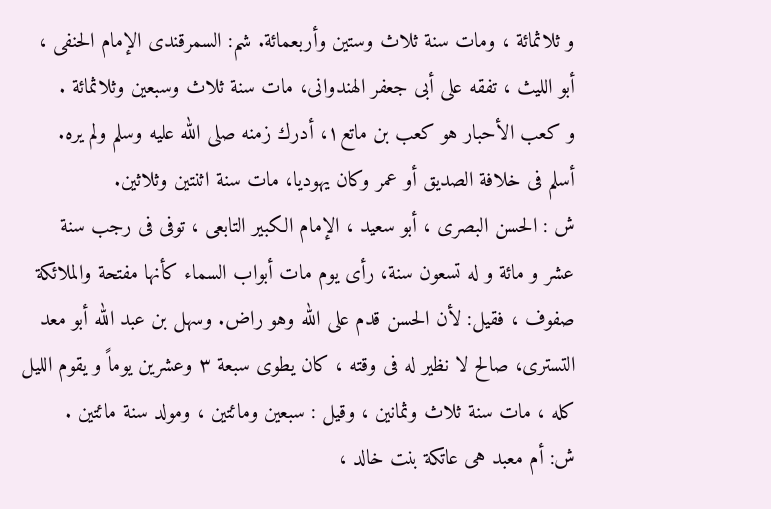و ثلاثمائة ، ومات سنة ثلاث وستين وأربعمائة. شم: السمرقندى الإمام الحنفى ،
أبو الليث ، تفقه على أبى جعفر الهندوانى، مات سنة ثلاث وسبعين وثلاثمائة .
و كعب الأحبار هو كعب بن ماتع١، أدرك زمنه صلى الله عليه وسلم ولم يره.
أسلم فى خلافة الصديق أو عمر وكان يهوديا، مات سنة اثنتين وثلاثين.
ش : الحسن البصرى ، أبو سعيد ، الإمام الكبير التابعى ، توفى فى رجب سنة
عشر و مائة و له تسعون سنة، رأى يوم مات أبواب السماء كأنها مفتحة والملائكة
صفوف ، فقيل: لأن الحسن قدم على الله وهو راض. وسهل بن عبد الله أبو معد
التسترى، صالح لا نظير له فى وقته ، كان يطوى سبعة ٣ وعشرين يوماً و يقوم الليل
كله ، مات سنة ثلاث وثمانين ، وقيل : سبعين ومائتين ، ومولد سنة مائتين .
ش: أم معبد هى عاتكة بنت خالد ،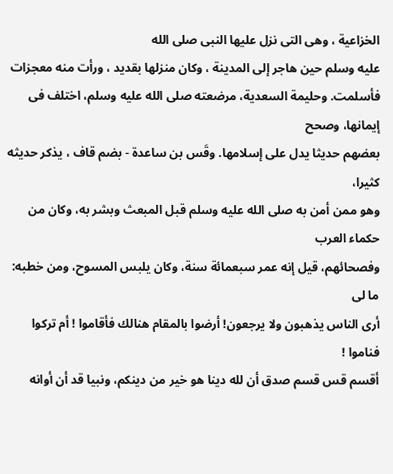الخزاعية ، وهى التى نزل عليها النبى صلى الله
عليه وسلم حين هاجر إلى المدينة ، وكان منزلها بقديد ، ورأت منه معجزات
فأسلمت. وحليمة السعدية، مرضعته صلى الله عليه وسلم، اختلف فى إيمانها، وصحح
بعضهم حديثا يدل على إسلامها. وقَس بن ساعدة - بضم قاف ، يذكر حديثه كثيرا،
وهو ممن أمن به صلى الله عليه وسلم قبل المبعث وبشر به، وكان من حكماء العرب
وفصحائهم، قيل إنه عمر سبعمائة سنة، وكان يلبس المسوح، ومن خطبه: ما لى
أرى الناس يذهبون ولا يرجعون! أرضوا بالمقام هنالك فأقاموا ! أم تركوا فناموا !
أقسم قس قسم صدق أن لله دينا هو خير من دينكم، ونبيا قد أن أوانه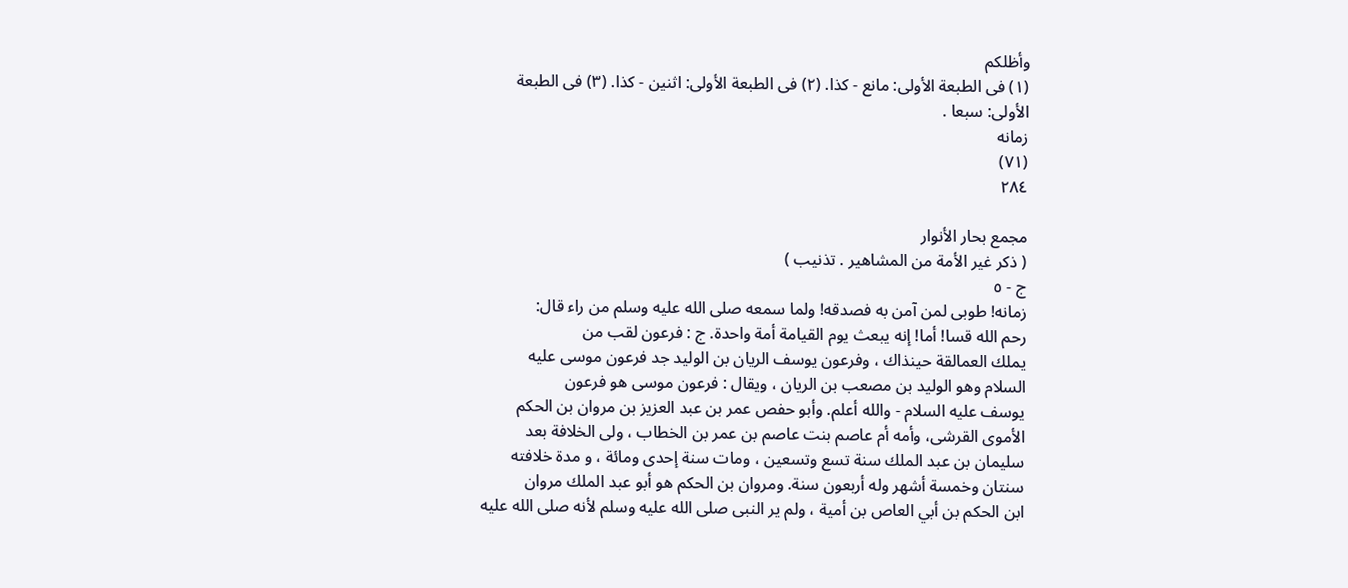وأظلكم
(١) فى الطبعة الأولى: مانع - كذا. (٢) فى الطبعة الأولى: اثنين - كذا. (٣) فى الطبعة
الأولى: سبعا .
زمانه
(٧١)
٢٨٤

مجمع بحار الأنوار
( ذكر غير الأمة من المشاهير . تذنيب )
ج - ٥
زمانه! طوبى لمن آمن به فصدقه! ولما سمعه صلى الله عليه وسلم من راء قال:
رحم الله قسا! أما! إنه يبعث يوم القيامة أمة واحدة. ج : فرعون لقب من
يملك العمالقة حينذاك ، وفرعون يوسف الريان بن الوليد جد فرعون موسى عليه
السلام وهو الوليد بن مصعب بن الريان ، ويقال : فرعون موسى هو فرعون
يوسف عليه السلام - والله أعلم. وأبو حفص عمر بن عبد العزيز بن مروان بن الحكم
الأموى القرشى، وأمه أم عاصم بنت عاصم بن عمر بن الخطاب ، ولى الخلافة بعد
سليمان بن عبد الملك سنة تسع وتسعين ، ومات سنة إحدى ومائة ، و مدة خلافته
سنتان وخمسة أشهر وله أربعون سنة. ومروان بن الحكم هو أبو عبد الملك مروان
ابن الحكم بن أبي العاص بن أمية ، ولم ير النبى صلى الله عليه وسلم لأنه صلى الله عليه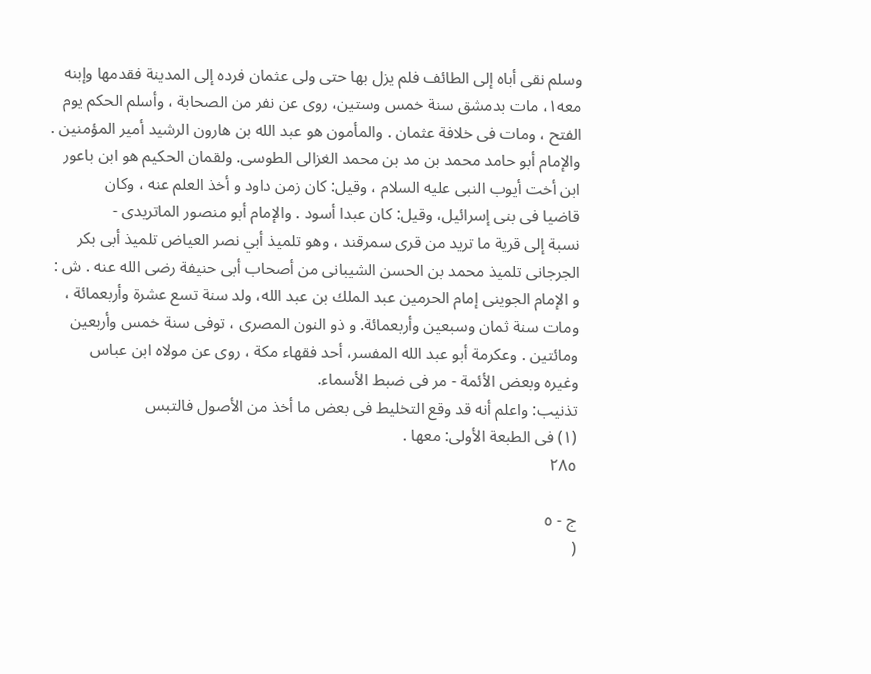وسلم نقى أباه إلى الطائف فلم يزل بها حتى ولى عثمان فرده إلى المدينة فقدمها وإبنه
معه١، مات بدمشق سنة خمس وستين، روى عن نفر من الصحابة ، وأسلم الحكم يوم
الفتح ، ومات فى خلافة عثمان . والمأمون هو عبد الله بن هارون الرشيد أمير المؤمنين .
والإمام أبو حامد محمد بن مد بن محمد الغزالى الطوسى. ولقمان الحكيم هو ابن باعور
ابن أخت أيوب النبى عليه السلام ، وقيل: كان زمن داود و أخذ العلم عنه ، وكان
قاضيا فى بنى إسرائيل، وقيل: كان عبدا أسود . والإمام أبو منصور الماتريدى -
نسبة إلى قرية ما تريد من قرى سمرقند ، وهو تلميذ أبي نصر العياض تلميذ أبى بكر
الجرجانى تلميذ محمد بن الحسن الشيبانى من أصحاب أبى حنيفة رضى الله عنه . ش :
و الإمام الجوينى إمام الحرمين عبد الملك بن عبد الله، ولد سنة تسع عشرة وأربعمائة ،
ومات سنة ثمان وسبعين وأربعمائة. و ذو النون المصرى ، توفى سنة خمس وأربعين
ومائتين . وعكرمة أبو عبد الله المفسر، أحد فقهاء مكة ، روى عن مولاه ابن عباس
وغيره وبعض الأئمة - مر فى ضبط الأسماء.
تذنيب: واعلم أنه قد وقع التخليط فى بعض ما أخذ من الأصول فالتبس
(١) فى الطبعة الأولى: معها .
٢٨٥

ج - ٥
(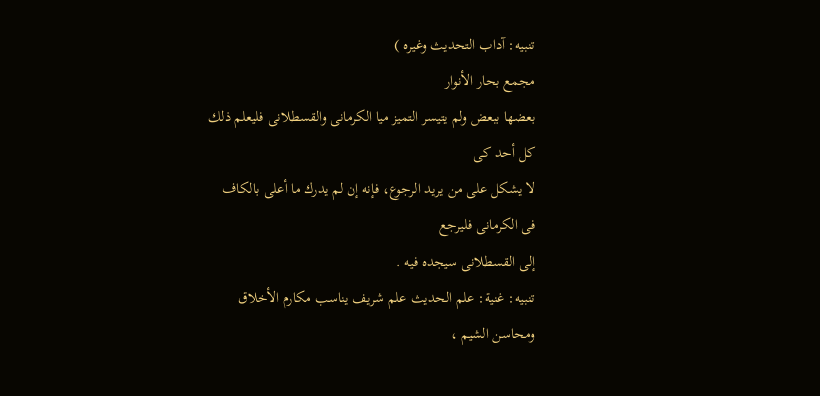تنبيه: آداب التحديث وغيره )
مجمع بحار الأنوار
بعضها ببعض ولم يتيسر التميز ميا الكرمانى والقسطلانى فليعلم ذلك كل أحد كى
لا يشكل على من يريد الرجوع، فإنه إن لم يدرك ما أعلى بالكاف فى الكرمانى فليرجع
إلى القسطلانى سيجده فيه .
تنبيه: غنية: علم الحديث علم شريف يناسب مكارم الأخلاق ومحاسن الشيم ،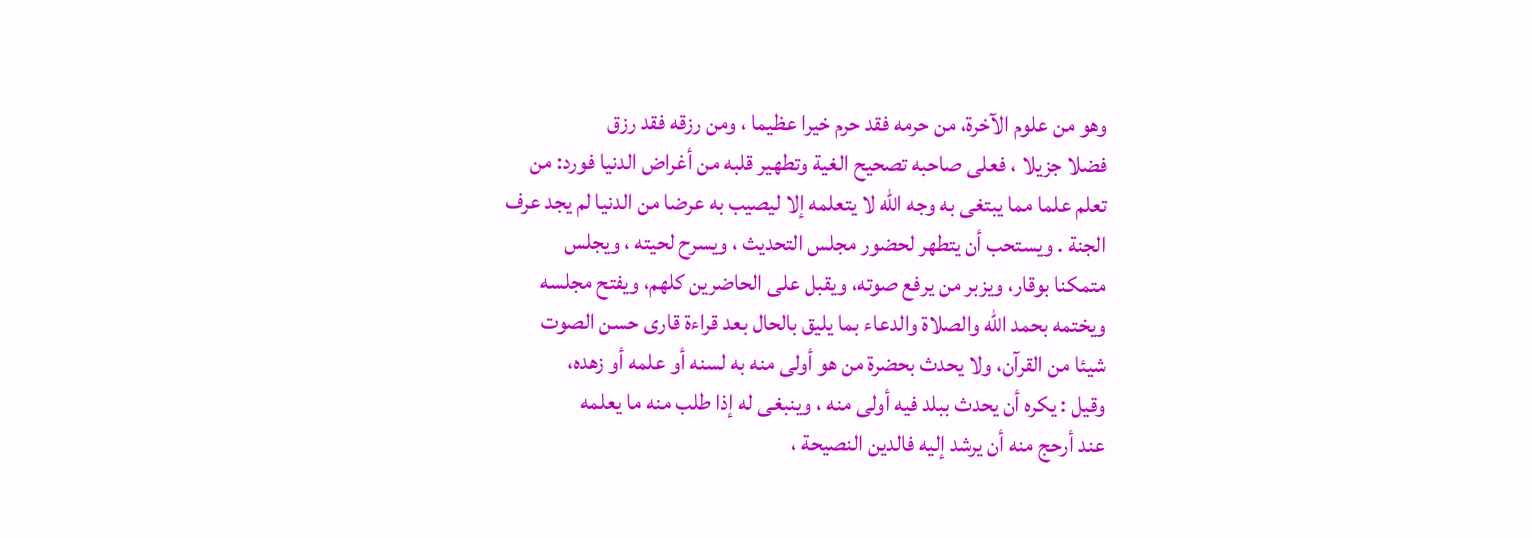وهو من علوم الآخرة، من حرمه فقد حرم خيرا عظيما ، ومن رزقه فقد رزق
فضلا جزيلا ، فعلى صاحبه تصحيح الغية وتطهير قلبه من أغراض الدنيا فورد: من
تعلم علما مما يبتغى به وجه الله لا يتعلمه إلا ليصيب به عرضا من الدنيا لم يجد عرف
الجنة . ويستحب أن يتطهر لحضور مجلس التحديث ، ويسرح لحيته ، ويجلس
متمكنا بوقار، ويزبر من يرفع صوته، ويقبل على الحاضرين كلهم، ويفتح مجلسه
ويختمه بحمد الله والصلاة والدعاء بما يليق بالحال بعد قراءة قارى حسن الصوت
شيئا من القرآن، ولا يحدث بحضرة من هو أولى منه به لسنه أو علمه أو زهده،
وقيل : يكره أن يحدث ببلد فيه أولى منه ، وينبغى له إذا طلب منه ما يعلمه
عند أرحج منه أن يرشد إليه فالدين النصيحة ،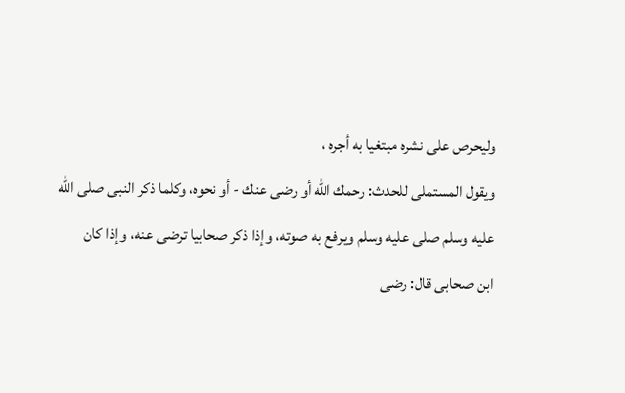وليحرص على نشره مبتغيا به أجره ،
ويقول المستملى للحدث: رحمك الله أو رضى عنك - أو نحوه، وكلما ذكر النبى صلى الله
عليه وسلم صلى عليه وسلم ويرفع به صوته، وإذا ذكر صحابيا ترضى عنه، وإذا كان
ابن صحابى قال: رضى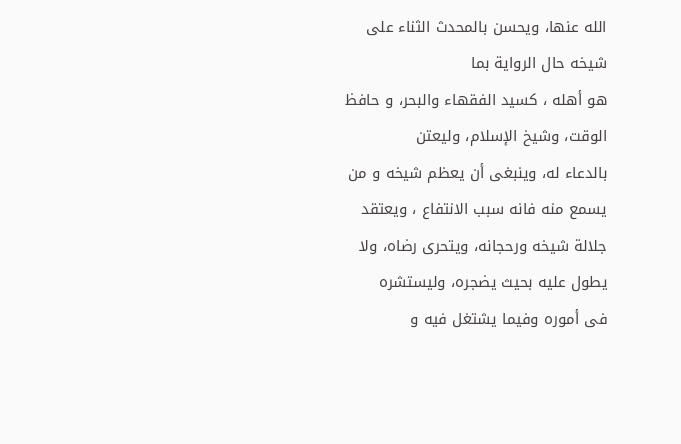الله عنها، ويحسن بالمحدث الثناء على شيخه حال الرواية بما
هو أهله ، كسيد الفقهاء والبحر، و حافظ الوقت، وشيخ الإسلام، وليعتن
بالدعاء له، وينبغى أن يعظم شيخه و من يسمع منه فانه سبب الانتفاع ، ويعتقد
جلالة شيخه ورحجانه، ويتحرى رضاه، ولا يطول عليه بحيث يضجره، وليستشره
فى أموره وفيما يشتغل فيه و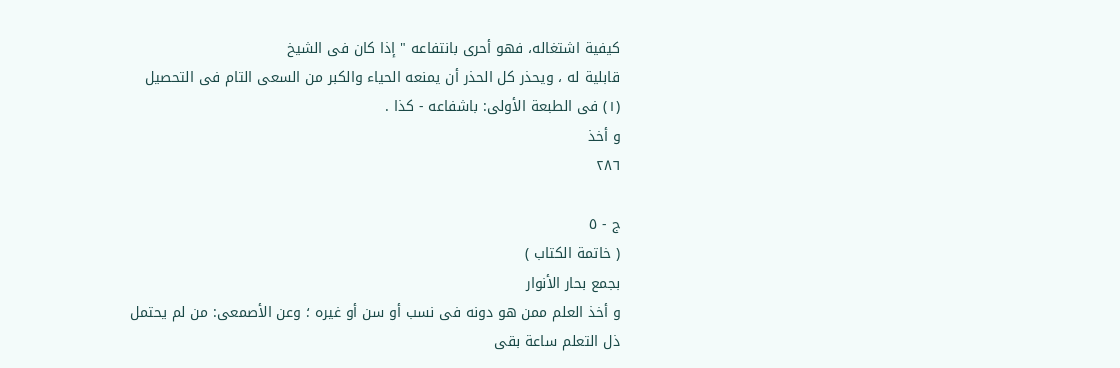كيفية اشتغاله، فهو أحرى بانتفاعه " إذا كان فى الشيخ
قابلية له ، ويحذر كل الحذر أن يمنعه الحياء والكبر من السعى التام فى التحصيل
(١) فى الطبعة الأولى: باشفاعه - كذا .
و أخذ
٢٨٦

ج - ٥
( خاتمة الكتاب )
بجمع بحار الأنوار
و أخذ العلم ممن هو دونه فى نسب أو سن أو غيره ؛ وعن الأصمعى: من لم يحتمل
ذل التعلم ساعة بقى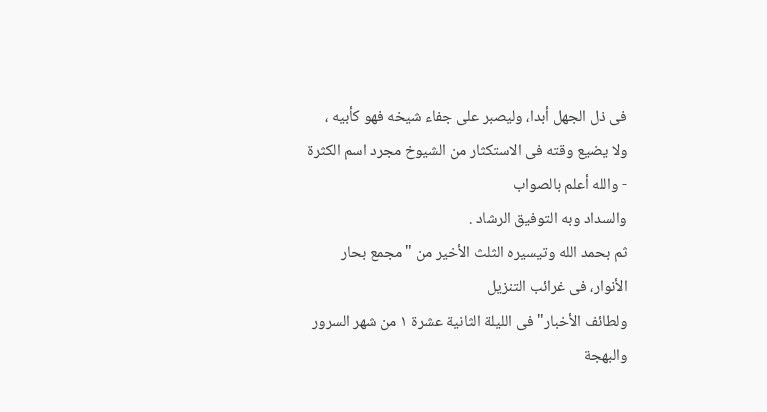فى ذل الجهل أبدا، وليصبر على جفاء شيخه فهو كأبيه ،
ولا يضيع وقته فى الاستكثار من الشيوخ مجرد اسم الكثرة - والله أعلم بالصواب
والسداد وبه التوفيق الرشاد .
ثم بحمد الله وتيسيره الثلث الأخير من "مجمع بحار الأنوار، فى غرائب التنزيل
ولطائف الأخبار" فى الليلة الثانية عشرة ١ من شهر السرور والبهجة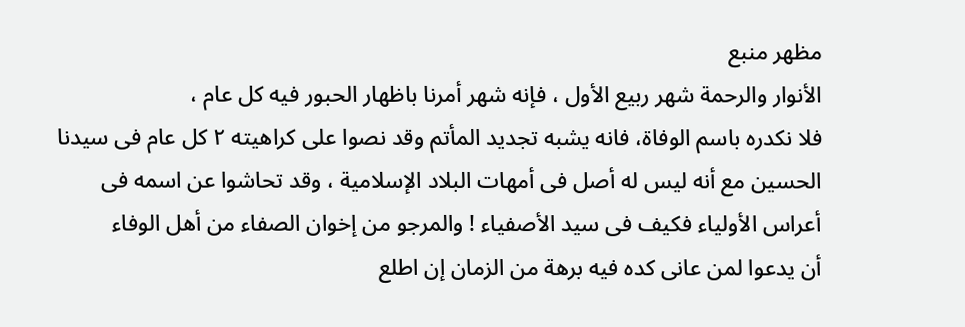مظهر منبع
الأنوار والرحمة شهر ربيع الأول ، فإنه شهر أمرنا باظهار الحبور فيه كل عام ،
فلا نكدره باسم الوفاة، فانه يشبه تجديد المأتم وقد نصوا على كراهيته ٢ كل عام فى سيدنا
الحسين مع أنه ليس له أصل فى أمهات البلاد الإسلامية ، وقد تحاشوا عن اسمه فى
أعراس الأولياء فكيف فى سيد الأصفياء ! والمرجو من إخوان الصفاء من أهل الوفاء
أن يدعوا لمن عانى كده فيه برهة من الزمان إن اطلع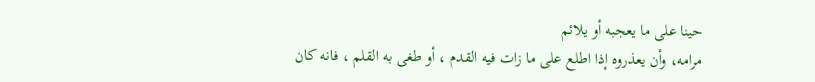حينا على ما يعجبه أو يلائم
مرامه، وأن يعذروه إذا اطلع على ما زات فيه القدم ، أو طغى به القلم ، فانه كان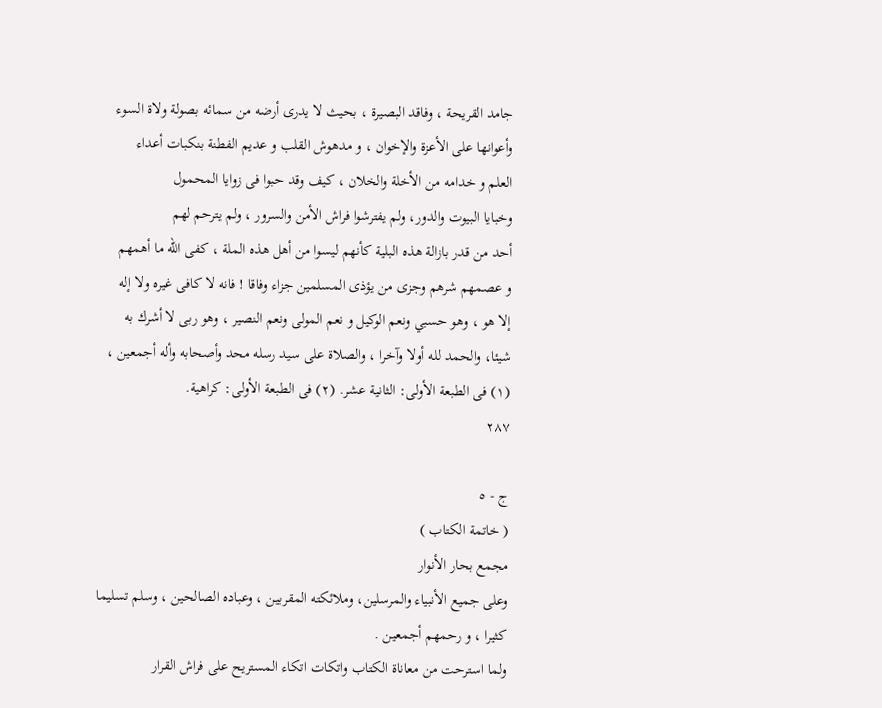جامد القريحة ، وفاقد البصيرة ، بحيث لا يدرى أرضه من سمائه بصولة ولاة السوء
وأعوانها على الأعزة والإخوان ، و مدهوش القلب و عديم الفطنة بنكبات أعداء
العلم و خدامه من الأخلة والخلان ، كيف وقد حبوا فى زوايا المحمول
وخبايا البيوت والدور، ولم يفترشوا فراش الأمن والسرور ، ولم يترحم لهم
أحد من قدر بازالة هذه البلية كأنهم ليسوا من أهل هذه الملة ، كفى الله ما أهمهم
و عصمهم شرهم وجزى من يؤذى المسلمين جزاء وفاقا ! فانه لا كافى غيره ولا إله
إلا هو ، وهو حسبي ونعم الوكيل و نعم المولى ونعم النصير ، وهو ربى لا أشرك به
شيئا، والحمد لله أولا وآخرا ، والصلاة على سيد رسله محد وأصحابه وأله أجمعين ،
(١) فى الطبعة الأولى: الثانية عشر. (٢) فى الطبعة الأولى: كراهية.
٢٨٧

ج - ٥
( خاتمة الكتاب )
مجمع بحار الأنوار
وعلى جميع الأنبياء والمرسلين، وملائكته المقربين ، وعباده الصالحين ، وسلم تسليما
كثيرا ، و رحمهم أجمعين .
ولما استرحت من معاناة الكتاب واتكات اتكاء المستريح على فراش القرار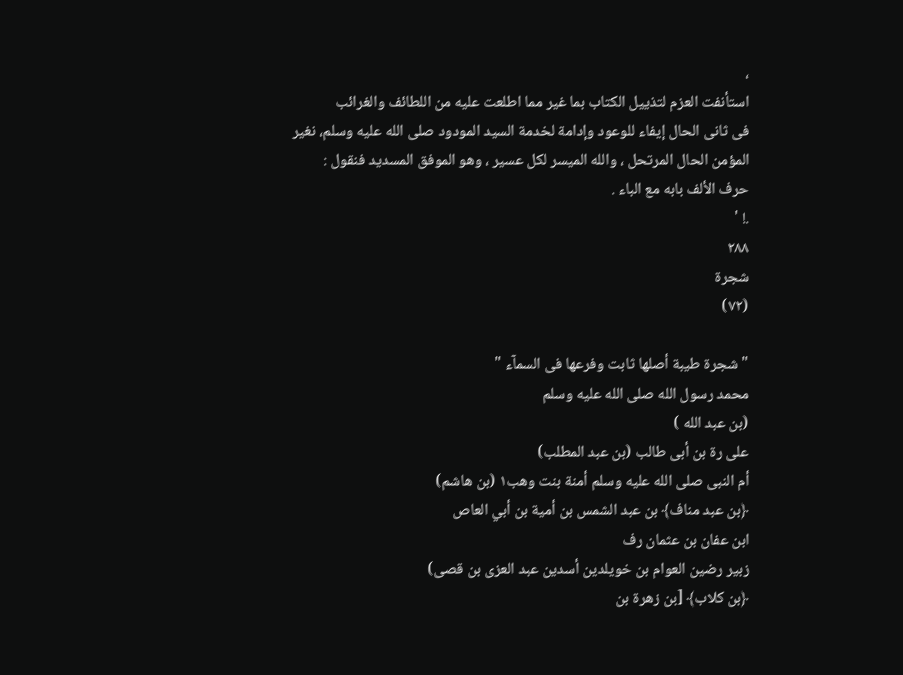،
استأنفت العزم لتذييل الكتاب بما غير مما اطلعت عليه من اللطائف والغرائب
فى ثانى الحال إيفاء للوعود وإدامة لخدمة السيد المودود صلى الله عليه وسلم، نغير
المؤمن الحال المرتحل ، والله الميسر لكل عسير ، وهو الموفق المسديد فنقول :
حرف الألف بابه مع الباء .
.! '
٢٨٨
شجرة
(٧٢)

" شجرة طيبة أصلها ثابت وفرعها فى السمآء "
محمد رسول الله صلى الله عليه وسلم
(بن عبد الله )
على رة بن أبى طالب (بن عبد المطلب)
أم النبى صلى الله عليه وسلم أمنة بنت وهب١ (بن هاشم)
﴿بن عبد مناف﴾ بن عبد الشمس بن أمية بن أبي العاص
ابن عفان بن عثمان رف
زبير رضين العوام بن خويلدين أسدين عبد العزى بن قصى)
﴿بن كلاب﴾ [بن زهرة بن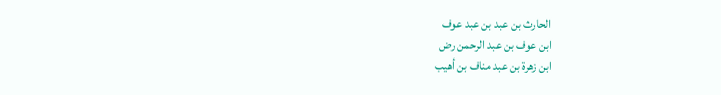الحارث بن عبد بن عبد عوف
ابن عوف بن عبد الرحمن رض
ابن زهرة بن عبد مناف بن أهيب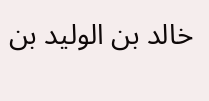خالد بن الوليد بن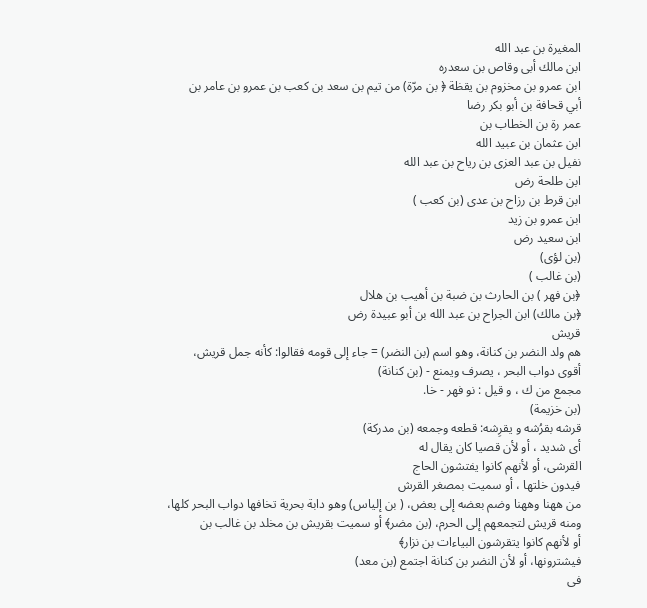المغيرة بن عبد الله
ابن مالك أبى وقاص بن سعدره
ابن عمرو بن مخزوم بن يقظة ﴿ بن مرّة) من تيم بن سعد بن كعب بن عمرو بن عامر بن
أبي قحافة بن أبو بكر رضا
عمر رة بن الخطاب بن
ابن عثمان بن عبيد الله
نفيل بن عبد العزى بن رياح بن عبد الله
ابن طلحة رض
ابن قرط بن رزاح بن عدى (بن كعب )
ابن عمرو بن زيد
ابن سعيد رض
(بن لؤى)
(بن غالب )
﴿بن فهر ) بن الحارث بن ضبة بن أهيب بن هلال
﴿بن مالك) ابن الجراح بن عبد الله بن أبو عبيدة رض
قريش
هم ولد النضر بن كنانة، وهو اسم (بن النضر) = جاء إلى قومه فقالوا: كأنه جمل قريش،
أقوى دواب البحر ، يصرف ويمنع - (بن كنانة)
مجمع من ك ، و قيل : نو فهر - خا.
(بن خزيمة)
قرشه بقرُشه و يقرِشه: قطعه وجمعه (بن مدركة)
أى شديد ، أو لأن قصيا كان يقال له
القرشى، أو لأنهم كانوا يفتشون الحاج
فيدون خلتها ، أو سميت بمصغر القرش
من ههنا وههنا وضم بعضه إلى بعض، ( بن إلياس) وهو دابة بحرية تخافها دواب البحر كلها،
ومنه قريش لتجمعهم إلى الحرم، (بن مضر﴾ أو سميت بقريش بن مخلد بن غالب بن
أو لأنهم كانوا يتقرشون البياءات بن نزار﴾
فيشترونها، أو لأن النضر بن كنانة اجتمع (بن معد)
فى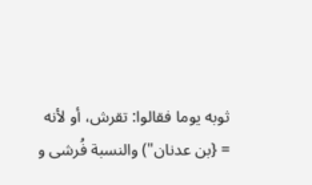ثوبه يوما فقالوا: تقرش، أو لأنه = {بن عدنان") والنسبة فُرشى و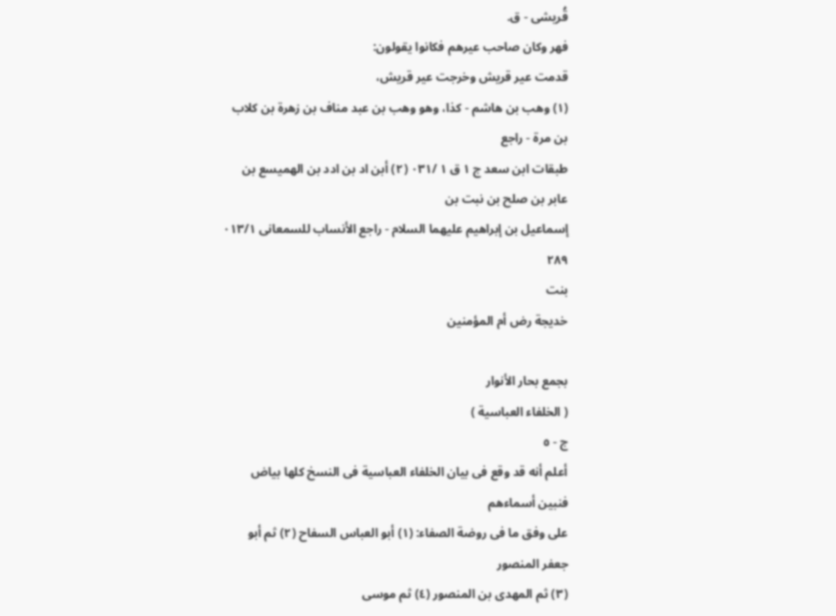قُريشى - ق.
فهر وكان صاحب عيرهم فكانوا يقولون:
قدمت عير قريش وخرجت عير قريش،
(١) وهب بن هاشم - كذا، وهو وهب بن عبد مناف بن زهرة بن كلاب بن مرة - راجع
طبقات ابن سعد ج ١ ق ١ /٠٣١ (٢) أبن اد بن ادد بن الهميسع بن عابر بن صلح بن نبت بن
إسماعيل بن إبراهيم عليهما السلام - راجع الأنساب للسمعانى ٠١٣/١
٢٨٩
بنت
خديجة رض أم المؤمنين

بجمع بحار الأنوار
( الخلفاء العباسية )
ج - ٥
أعلم أنه قد وقع فى بيان الخلفاء العباسية فى النسخ كلها بياض فنبين أسماءهم
على وفق ما فى روضة الصفاء: (١) أبو العباس السفاح (٢) ثم أبو جعفر المنصور
(٣) ثم المهدى بن المنصور (٤) ثم موسى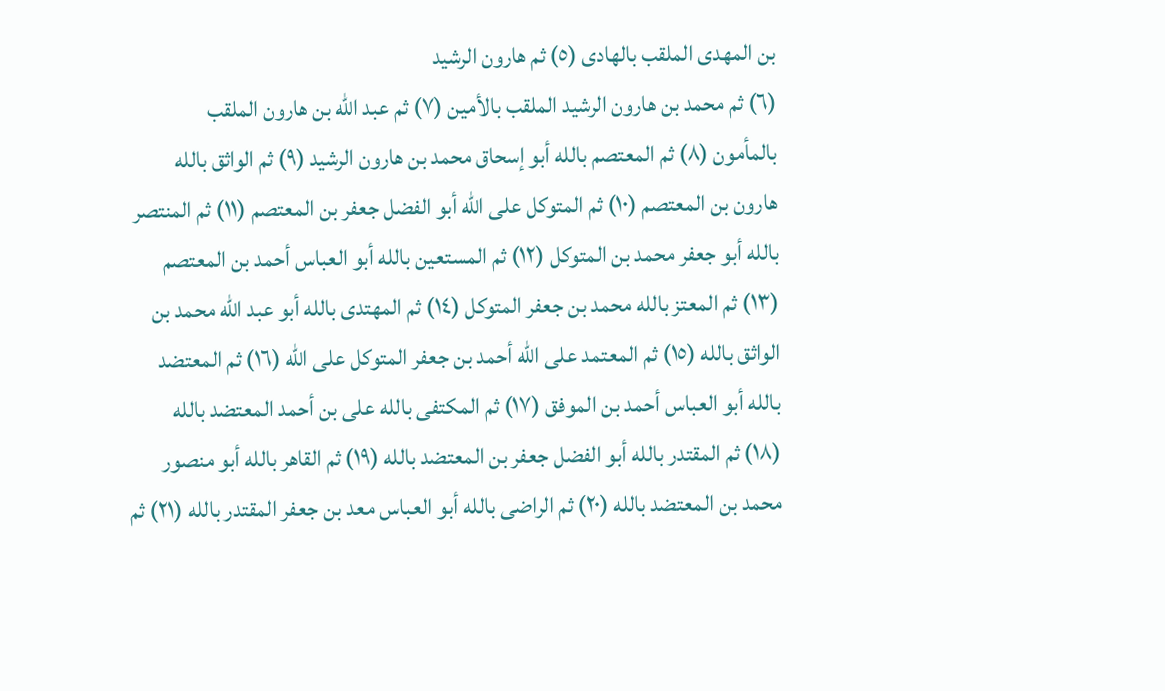بن المهدى الملقب بالهادى (٥) ثم هارون الرشيد
(٦) ثم محمد بن هارون الرشيد الملقب بالأمين (٧) ثم عبد الله بن هارون الملقب
بالمأمون (٨) ثم المعتصم بالله أبو إسحاق محمد بن هارون الرشيد (٩) ثم الواثق بالله
هارون بن المعتصم (١٠) ثم المتوكل على الله أبو الفضل جعفر بن المعتصم (١١) ثم المنتصر
بالله أبو جعفر محمد بن المتوكل (١٢) ثم المستعين بالله أبو العباس أحمد بن المعتصم
(١٣) ثم المعتز بالله محمد بن جعفر المتوكل (١٤) ثم المهتدى بالله أبو عبد الله محمد بن
الواثق بالله (١٥) ثم المعتمد على الله أحمد بن جعفر المتوكل على الله (١٦) ثم المعتضد
بالله أبو العباس أحمد بن الموفق (١٧) ثم المكتفى بالله على بن أحمد المعتضد بالله
(١٨) ثم المقتدر بالله أبو الفضل جعفر بن المعتضد بالله (١٩) ثم القاهر بالله أبو منصور
محمد بن المعتضد بالله (٢٠) ثم الراضى بالله أبو العباس معد بن جعفر المقتدر بالله (٢١) ثم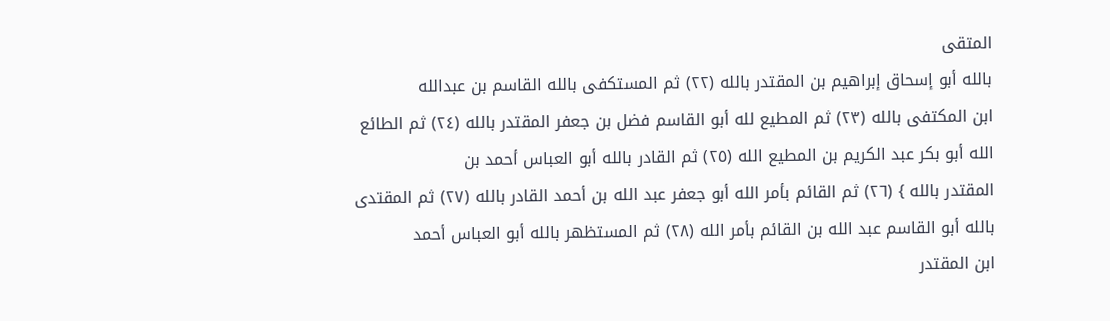المتقى
بالله أبو إسحاق إبراهيم بن المقتدر بالله (٢٢) ثم المستكفى بالله القاسم بن عبدالله
ابن المكتفى بالله (٢٣) ثم المطيع لله أبو القاسم فضل بن جعفر المقتدر بالله (٢٤) ثم الطائع
الله أبو بكر عبد الكريم بن المطيع الله (٢٥) ثم القادر بالله أبو العباس أحمد بن
المقتدر بالله } (٢٦) ثم القائم بأمر الله أبو جعفر عبد الله بن أحمد القادر بالله (٢٧) ثم المقتدى
بالله أبو القاسم عبد الله بن القائم بأمر الله (٢٨) ثم المستظهر بالله أبو العباس أحمد
ابن المقتدر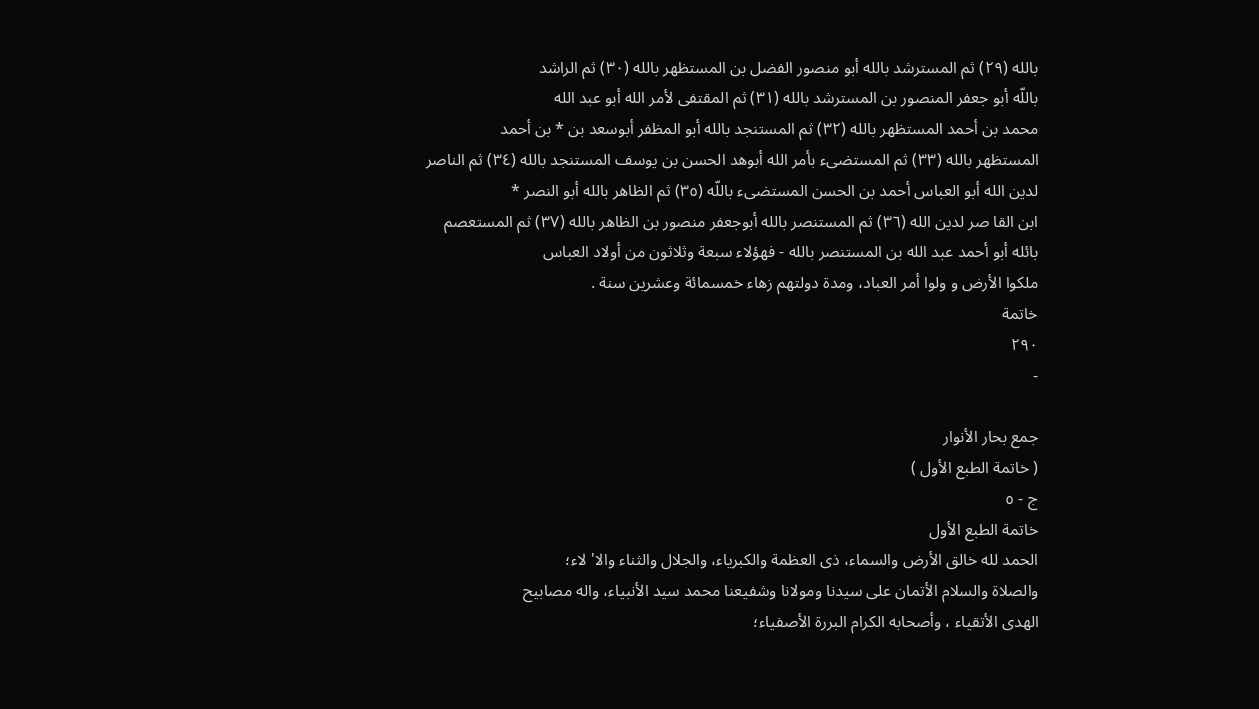بالله (٢٩) ثم المسترشد بالله أبو منصور الفضل بن المستظهر بالله (٣٠) ثم الراشد
باللّه أبو جعفر المنصور بن المسترشد بالله (٣١) ثم المقتفى لأمر الله أبو عبد الله
محمد بن أحمد المستظهر بالله (٣٢) ثم المستنجد بالله أبو المظفر أبوسعد بن * بن أحمد
المستظهر بالله (٣٣) ثم المستضىء بأمر الله أبوهد الحسن بن يوسف المستنجد بالله (٣٤) ثم الناصر
لدين الله أبو العباس أحمد بن الحسن المستضىء باللّه (٣٥) ثم الظاهر بالله أبو النصر *
ابن القا صر لدين الله (٣٦) ثم المستنصر بالله أبوجعفر منصور بن الظاهر بالله (٣٧) ثم المستعصم
بائله أبو أحمد عبد الله بن المستنصر بالله - فهؤلاء سبعة وثلاثون من أولاد العباس
ملكوا الأرض و ولوا أمر العباد، ومدة دولتهم زهاء خمسمائة وعشرين سنة .
خاتمة
٢٩٠
-

جمع بحار الأنوار
( خاتمة الطبع الأول )
ج - ٥
خاتمة الطبع الأول
الحمد لله خالق الأرض والسماء، ذى العظمة والكبرياء، والجلال والثناء والا' لاء؛
والصلاة والسلام الأتمان على سيدنا ومولانا وشفيعنا محمد سيد الأنبياء، واله مصابيح
الهدى الأتقياء ، وأصحابه الكرام البررة الأصفياء؛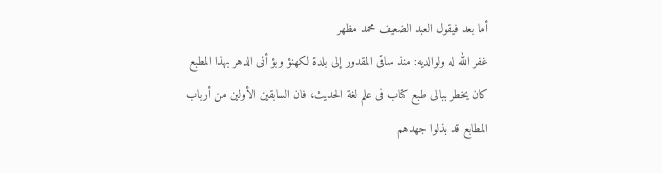أما بعد فيقول العبد الضعيف محمد مظهر
غفر الله له ولوالديه: منذ ساقى المقدور إلى بلدة لكهنؤ وبؤ أنى الدهر بهذا المطبع
كان يخطر ببالى طبع كتاب فى علم لغة الحديث، فان السابقين الأولين من أرباب
المطابع قد بذلوا جهدهم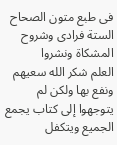فى طبع متون الصحاح الستة فرادى وشروح المشكاة ونشروا
العلم شكر الله سعيهم ونفع بها ولكن لم يتوجهوا إلى كتاب يجمع الجميع ويتكفل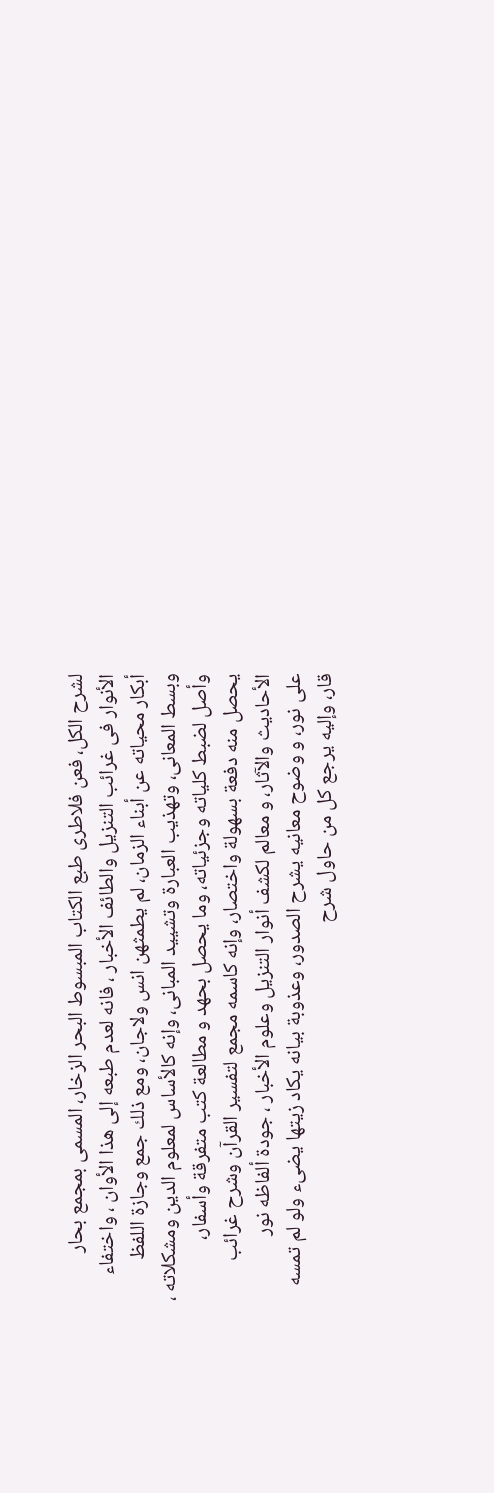لشرح الكل، فعن فلاطرى طبع الكتاب المبسوط البحر الزخار، المسمى بمجمع بحار
الأنوار فى غرائب التنزيل والطائف الأخبار ، فانه لعدم طبعه إلى هذا الأوان ، واختفاء
أبكار محياته عن أبناء الزمان، لم يطمثهن انس ولاجان، ومع ذلك جمع وجازة اللفظ
وبسط المعانى، وتهذيب العبارة وتشييد المبانى، وإنه كالأساس لمعلوم الدين ومشكلاته ،
وأصل لضبط كلياته وجزئياته، وما يحصل بحهد و مطالعة كتب متفرقة وأسفار،
يحصل منه دفعة بسهولة واختصار، وإنه كاسمه مجمع لتفسير القرآن وشرح غرائب
الأحاديث والآثار، و معالم لكشف أنوار التنزيل وعلوم الأخبار ، جودة ألفاظه نور
على نور، و وضوح معانيه يشرح الصدور، وعذوبة بيانه يكاد زيتها يضىء ولو لم تمسه
قار، وإليه يرجع كل من حاول شرح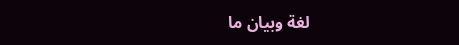لغة وبيان ما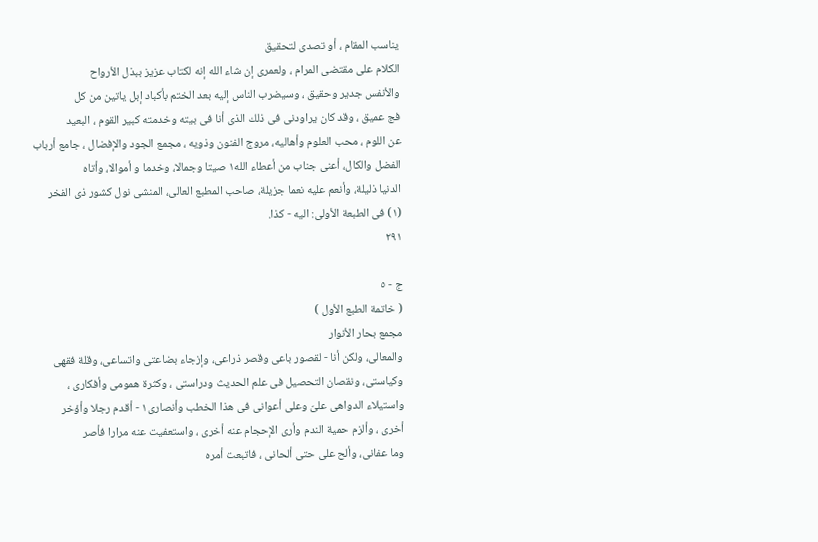يناسب المقام ، أو تصدى لتحقيق
الكلام على مقتضى المرام ، ولعمرى إن شاء الله إنه لكتاب عزيز ببذل الأرواح
والأنفس جدير وحقيق ، وسيضرب الناس إليه بعد الختم بأكباد إبل ياتين من كل
فج عميق ، وقد كان يراودنى فى ذلك الذى أنا فى بيته وخدمته كبير القوم ، البعيد
عن اللوم ، محب العلوم وأهاليه، مروج الفنون وذويه ، مجمع الجود والإفضال ، جامع أرباب
الفضل والكال، أعنى جناب من أعطاء الله١ صيتا وجمالا، وخدما و أموالا، وأتاه
الدنيا ذليلة، وأنعم عليه نعما جزيلة، صاحب المطبع العالى، المنشى نول كشور ذى الفخر
(١) فى الطبعة الأولى: اليه - كذا.
٢٩١

ج - ٥
( خاتمة الطبع الأول )
مجمع بحار الأنوار
والمعالى، ولكن أنا - لقصور باعى وقصر ذراعى، وإزجاء بضاعتى واتساعى، وقلة فقهى
وكياستى، ونقصان التحصيل فى علم الحديث ودراستى ، وكثرة همومى وأفكارى ،
واستيلاء الدواهى علىّ وعلى أعوانى فى هذا الخطب وأنصارى١ - أقدم رجلا وأؤخر
أخرى ، وألزم حمية الندم وأرى الإحجام عنه أخرى ، واستعفيت عنه مرارا فأصر
وما عفانى، وألح على حتى ألحانى ، فاتبعت أمره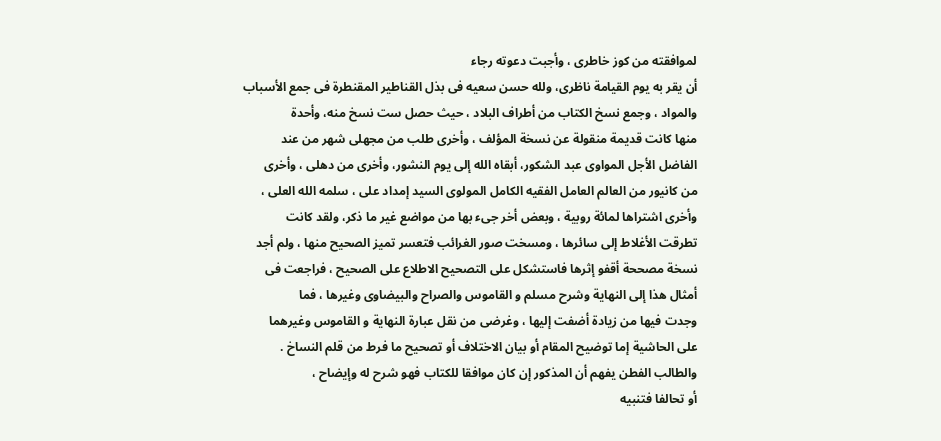لموافقته من كوز خاطرى ، وأجبت دعوته رجاء
أن يقر به يوم القيامة ناظرى، ولله حسن سعيه فى بذل القناطير المقنطرة فى جمع الأسباب
والمواد ، وجمع نسخ الكتاب من أطراف البلاد ، حيث حصل ست نسخ منه، وأحدة
منها كانت قديمة منقولة عن نسخة المؤلف ، وأخرى طلب من مجهلى شهر من عند
الفاضل الأجل المواوى عبد الشكور، أبقاه الله إلى يوم النشور، وأخرى من دهلى ، وأخرى
من كانيور من العالم العامل الفقيه الكامل المولوى السيد إمداد على ، سلمه الله العلى ،
وأخرى اشتراها لمائة روبية ، وبعض أخر جىء بها من مواضع غير ما ذكر، ولقد كانت
تطرقت الأغلاط إلى سائرها ، ومسخت صور الغرائب فتعسر تميز الصحيح منها ، ولم أجد
نسخة مصححة أقفو إثرها فاستشكل على التصحيح الاطلاع على الصحيح ، فراجعت فى
أمثال هذا إلى النهاية وشرح مسلم و القاموس والصراح والبيضاوى وغيرها ، فما
وجدت فيها من زيادة أضفت إليها ، وغرضى من نقل عبارة النهاية و القاموس وغيرهما
على الحاشية إما توضيح المقام أو بيان الاختلاف أو تصحيح ما فرط من قلم النساخ .
والطالب الفطن يفهم أن المذكور إن كان موافقا للكتاب فهو شرح له وإيضاح ،
أو تحالفا فتنبيه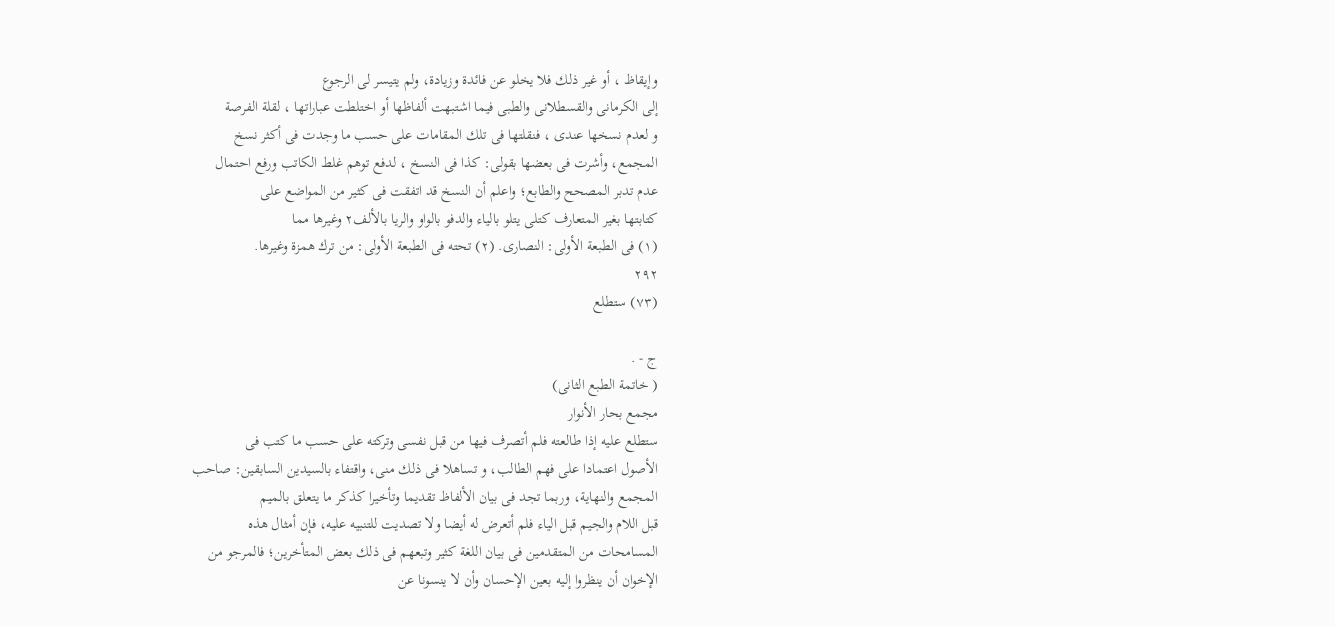وإيقاظ ، أو غير ذلك فلا يخلو عن فائدة وزيادة، ولم يتيسر لى الرجوع
إلى الكرمانى والقسطلانى والطبى فيما اشتبهت ألفاظها أو اختلطت عباراتها ، لقلة الفرصة
و لعدم نسخها عندى ، فنقلتها فى تلك المقامات على حسب ما وجدت فى أكثر نسخ
المجمع، وأشرت فى بعضها بقولى: كذا فى النسخ ، لدفع توهم غلط الكاتب ورفع احتمال
عدم تدبر المصحح والطابع؛ واعلم أن النسخ قد اتفقت فى كثير من المواضع على
كتابتها بغير المتعارف كتلى يتلو بالياء والدفو بالواو والريا بالألف٢ وغيرها مما
(١) فى الطبعة الأولى: النصارى. (٢) تحته فى الطبعة الأولى: من ترك همزة وغيرها.
٢٩٢
(٧٣) ستطلع

ج - .
( خاتمة الطبع الثانى)
مجمع بحار الأنوار
ستطلع عليه إذا طالعته فلم أتصرف فيها من قبل نفسى وتركته على حسب ما كتب فى
الأصول اعتمادا على فهم الطالب، و تساهلا فى ذلك منى، واقتفاء بالسيدين السابقين: صاحب
المجمع والنهاية، وربما تجد فى بيان الألفاظ تقديما وتأخيرا كذكر ما يتعلق بالميم
قبل اللام والجيم قبل الياء فلم أتعرض له أيضا ولا تصديت للتنبيه عليه، فإن أمثال هذه
المسامحات من المتقدمين فى بيان اللغة كثير وتبعهم فى ذلك بعض المتأخرين؛ فالمرجو من
الإخوان أن ينظروا إليه بعين الإحسان وأن لا ينسونا عن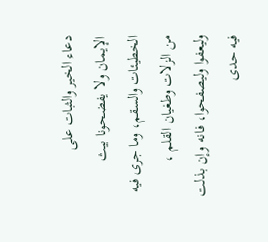دعاء الخير والثبات على
الإيمان ولا يفضحونا بيث الخطيئات والسقم، وما جرى فيه من الزلات وطغيان القلم ،
وليعفوا وليصفحوا، فانه وإن بذلت فيه حدى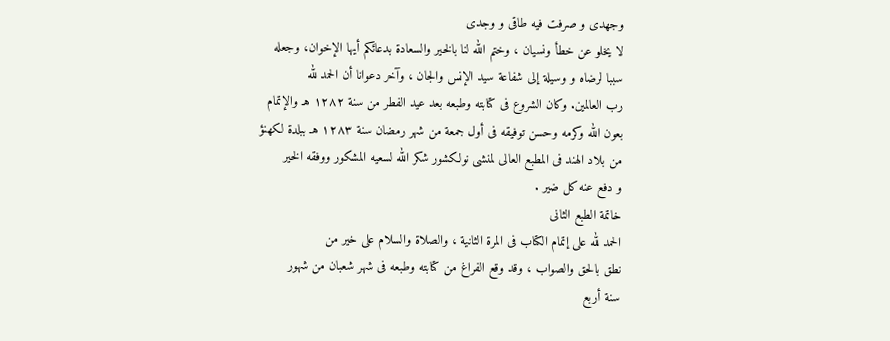وجهدى و صرفت فيه طاقی و وجدى
لا يخلو عن خطأ ونسيان ، وختم الله لنا بالخير والسعادة بدعائكم أيها الإخوان، وجعله
سببا لرضاه و وسيلة إلى شفاعة سيد الإنس والجان ، وآخر دعوانا أن الحمد لله
رب العالمين. وكان الشروع فى كتابته وطبعه بعد عيد الفطر من سنة ١٢٨٢ هـ والإتمام
بعون الله وكرمه وحسن توفيقه فى أول جمعة من شهر رمضان سنة ١٢٨٣ هـ ببلدة لكهنؤ
من بلاد الهند فى المطبع العالى لمنشى نولكشور شكر الله لسعيه المشكور ووفقه الخير
و دفع عنه كل ضير .
خاتمة الطبع الثانى
الحمد لله على إتمام الكتاب فى المرة الثانية ، والصلاة والسلام على خير من
نطق بالحق والصواب ، وقد وقع الفراغ من كتابته وطبعه فى شهر شعبان من شهور
سنة أربع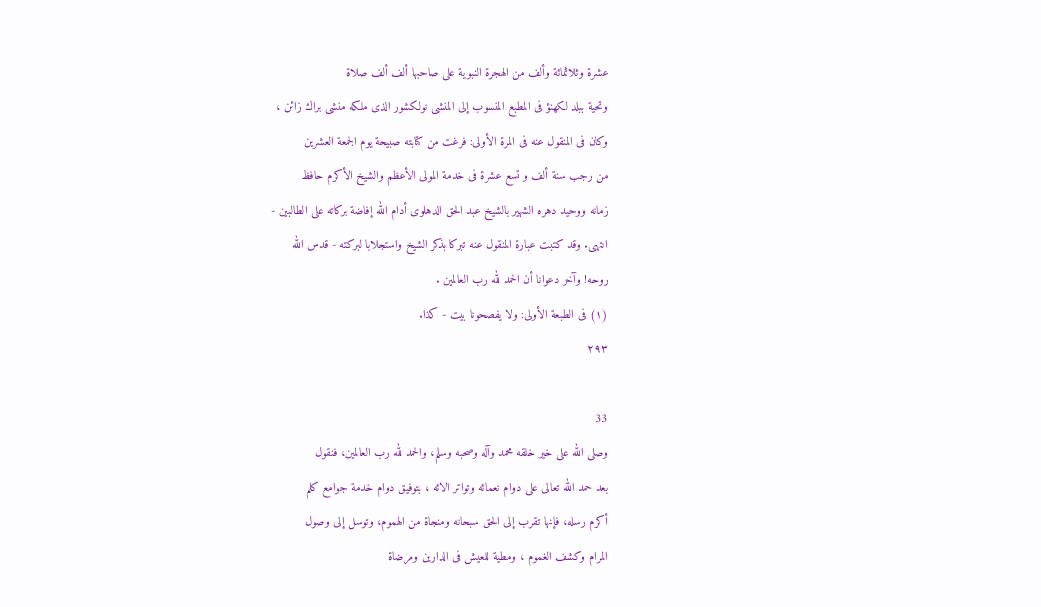عشرة وثلاثمائة وألف من الهجرة النبوية على صاحبها ألف ألف صلاة
وتحية ببلد لكهنؤ فى المطبع المنسوب إلى المنشى نولكشور الذى ملكه منشى براك زائن ،
وكان فى المنقول عنه فى المرة الأولى: فرغت من كتابته صبيحة يوم الجمعة العشرين
من رجب سنة ألف و تسع عشرة فى خدمة المولى الأعظم والشيخ الأكرم حافظ
زمانه ووحيد دهره الشهير بالشيخ عبد الحق الدهلوى أدام الله إفاضة بركاته على الطالبين -
انتهى. وقد كتبت عبارة المنقول عنه تبركا بذكر الشيخ واستجلابا لبركته - قدس الله
روحه! وآخر دعوانا أن الحمد لله رب العالمين .
(١) فى الطبعة الأولى: ولا يفصحونا بيت - كذا.
٢٩٣

33
وصلى الله على خير خلقه محمد وآله وصحبه وسلم، والحمد لله رب العالمين، فنقول
بعد حمد الله تعالى على دوام نعمائه وتواتر الائه ، بتوفيق دوام خدمة جوامع كلم
أكرم رسله، فإنها تقرب إلى الحق سبحانه ومنجاة من الهموم، وتوسل إلى وصول
المرام وكشف الغموم ، ومطية للعيش فى الدارين ومرضاة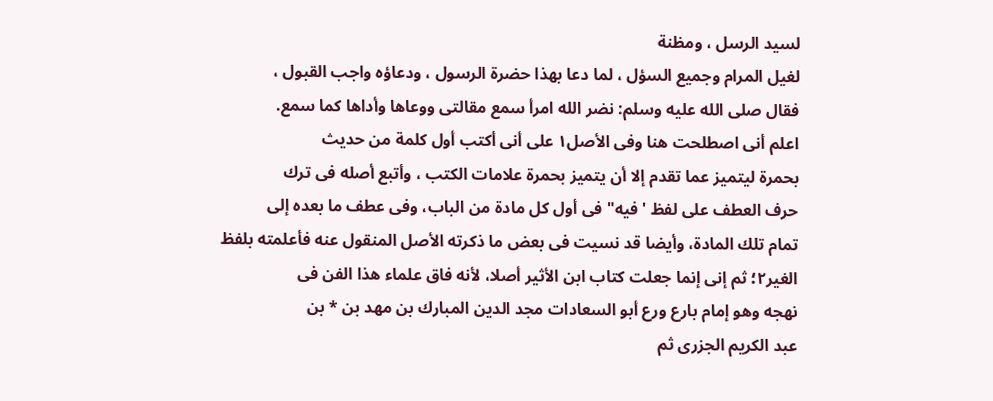لسيد الرسل ، ومظنة
لغيل المرام وجميع السؤل ، لما دعا بهذا حضرة الرسول ، ودعاؤه واجب القبول ،
فقال صلى الله عليه وسلم: نضر الله امرأ سمع مقالتى ووعاها وأداها كما سمع.
اعلم أنى اصطلحت هنا وفى الأصل١ على أنى أكتب أول كلمة من حديث
بحمرة ليتميز عما تقدم إلا أن يتميز بحمرة علامات الكتب ، وأتبع أصله فى ترك
حرف العطف على لفظ ' فيه" فى أول كل مادة من الباب، وفى عطف ما بعده إلى
تمام تلك المادة، وأيضا قد نسيت فى بعض ما ذكرته الأصل المنقول عنه فأعلمته بلفظ
الغير٢؛ ثم إنى إنما جعلت كتاب ابن الأثير أصلا، لأنه فاق علماء هذا الفن فى
نهجه وهو إمام بارع ورع أبو السعادات مجد الدين المبارك بن مهد بن * بن
عبد الكريم الجزرى ثم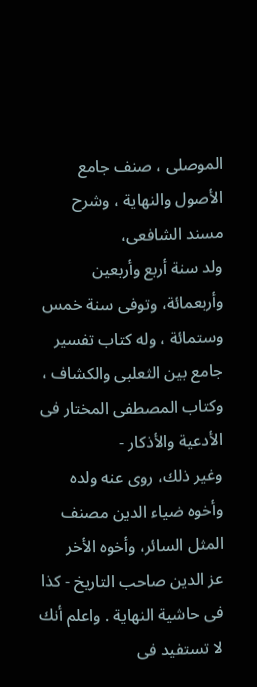الموصلى ، صنف جامع الأصول والنهاية ، وشرح مسند الشافعى،
ولد سنة أربع وأربعين وأربعمائة، وتوفى سنة خمس وستمائة ، وله كتاب تفسير
جامع بين الثعلبى والكشاف ، وكتاب المصطفى المختار فى الأدعية والأذكار -
وغير ذلك، روى عنه ولده وأخوه ضياء الدين مصنف المثل السائر، وأخوه الأخر
عز الدين صاحب التاريخ - كذا فى حاشية النهاية . واعلم أنك لا تستفيد فى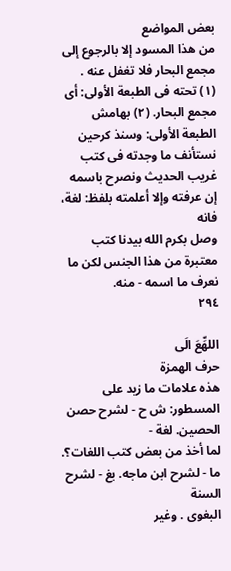بعض المواضع
من هذا المسود إلا بالرجوع إلى مجمع البحار فلا تغفل عنه .
(١) تحته فى الطبعة الأولى: أى مجمع البحار. (٢) بهامش الطبعة الأولى: وسنذ كرحين
نستأنف ما وجدته فى كتب غريب الحديث ونصرح باسمه إن عرفته وإلا أعلمته بلفظ: لغة، فانه
وصل بكرم الله بيدنا كتب معتبرة من هذا الجنس لكن ما نعرف ما اسمه - منه.
٢٩٤

اللهِّعَ الَى
حرف الهمزة
هذه علامات ما زيد على المسطور: ش ح - لشرح حصن الحصين. لغة -
لما أخذ من بعض كتب اللغات؟. ما - لشرح ابن ماجه. بغ - لشرح السنة
البغوى . وغير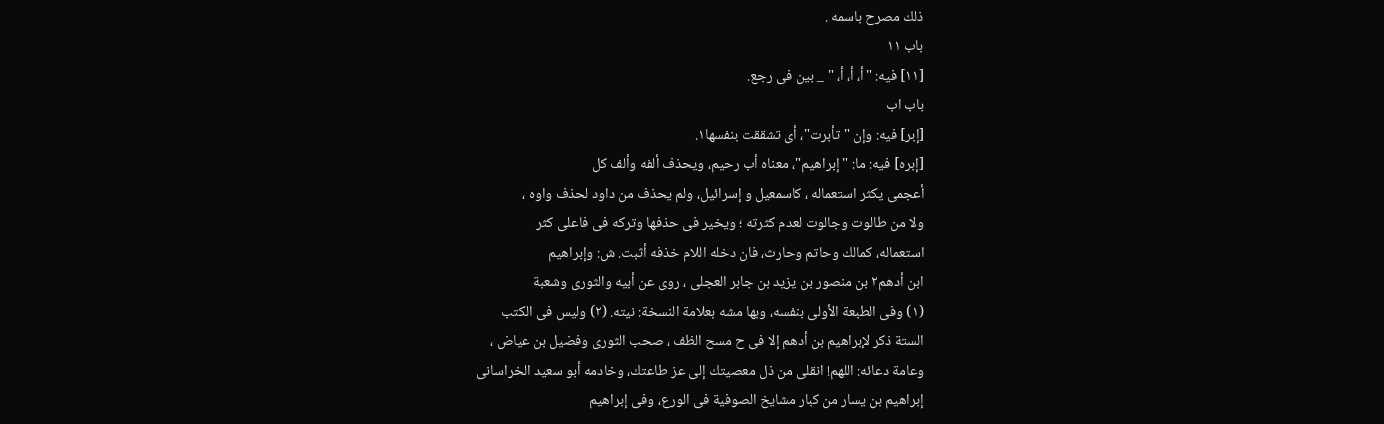ذلك مصرح باسمه .
باب ١١
[١١] فيه: "أ، أ، أ، " _ بين فى رجع.
باب اب
[إبر] فيه: وإن " تأبرت"، أى تشققت بنفسها١.
[إبره] فيه: ما: "إبراهيم"، معناه أب رحيم، ويحذف ألفه وألف كل
أعجمى يكثر استعماله ، كاسمعيل و إسرائيل، ولم يحذف من داود لحذف واوه ،
ولا من طالوت وجالوت لعدم كثرته ؛ ويخير فى حذفها وتركه فى فاعلى كثر
استعماله، كمالك وحاتم وحارث، فان دخله اللام خذفه أثبت. ش: وإبراهيم
ابن أدهم٢ بن منصور بن يزيد بن جابر العجلى ، روى عن أبيه والثورى وشعبة
(١) وفى الطبعة الأولى بنفسه، وبها مشه بعلامة النسخة: نيته. (٢) وليس فى الكتب
الستة ذكر لإبراهيم بن أدهم إلا فى ح مسح الظف ، صحب الثورى وفضيل بن عياض ،
وعامة دعائه: اللهم! انقلى من ذل معصيتك إلى عز طاعتك، وخادمه أبو سعيد الخراسانى
إبراهيم بن يسار من كبار مشايخ الصوفية فى الورع، وفى إبراهيم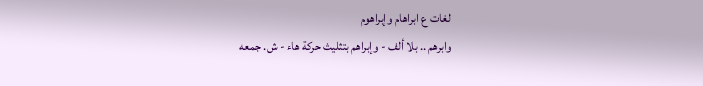لغات ع ابراهام وإبراهوم
وابرهم .. بلا ألف - وإبراهم بتثليث حركة هاء - ش. جمعه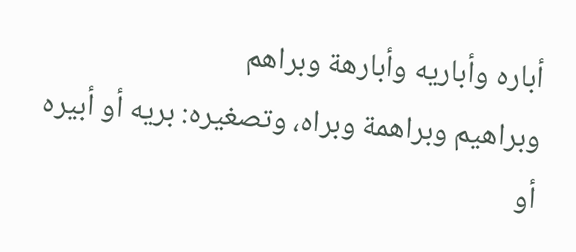أباره وأباريه وأبارهة وبراهم
وبراهيم وبراهمة وبراه، وتصغيره: بريه أو أبيره أو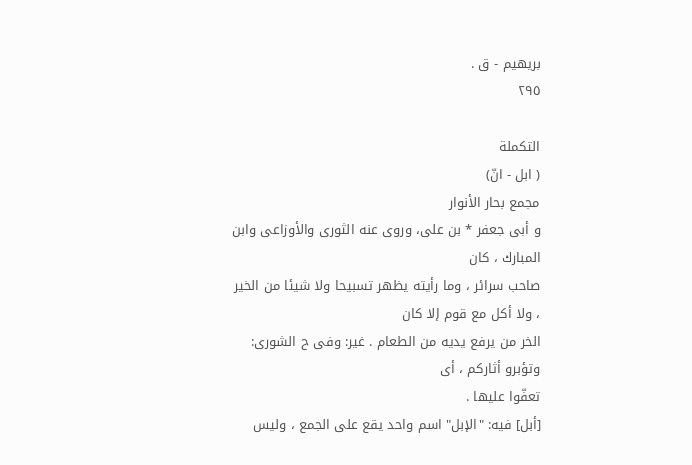بريهيم - ق .
٢٩٥

التكملة
( ابل - انّ)
مجمع بحار الأنوار
و أبى جعفر * بن على، وروى عنه الثورى والأوزاعى وابن المبارك ، كان
صاحب سرائر ، وما رأيته يظهر تسبيحا ولا شيئا من الخير ، ولا أكل مع قوم إلا كان
الخر من يرفع يديه من الطعام . غير: وفى ح الشورى: وتؤبرو أثاركم ، أى
تعفّوا عليها .
[أبل] فيه: "الإبل" اسم واحد يقع على الجمع ، وليس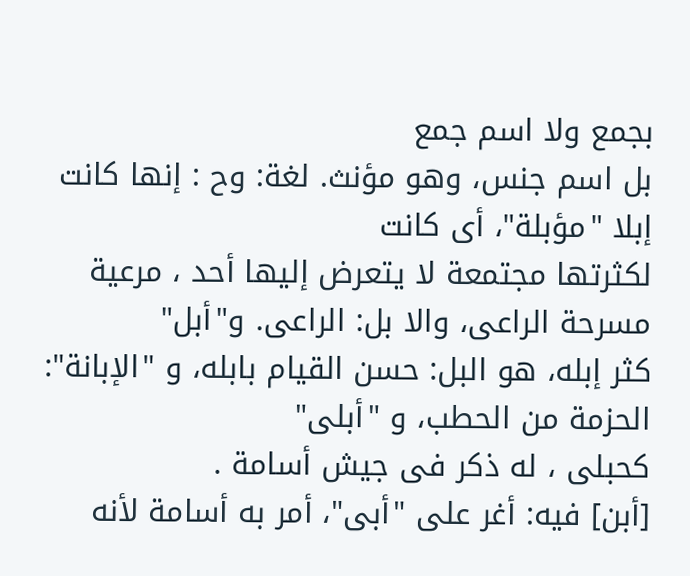بجمع ولا اسم جمع
بل اسم جنس، وهو مؤنث. لغة: وح : إنها كانت إبلا "مؤبلة"، أى كانت
لكثرتها مجتمعة لا يتعرض إليها أحد ، مرعية مسرحة الراعى، والا بل: الراعى. و"أبل"
كثر إبله، هو البل: حسن القيام بابله، و "الإبانة": الحزمة من الحطب، و "أبلى"
كحبلى ، له ذكر فى جيش أسامة .
[أبن] فيه: أغر على "أبى"، أمر به أسامة لأنه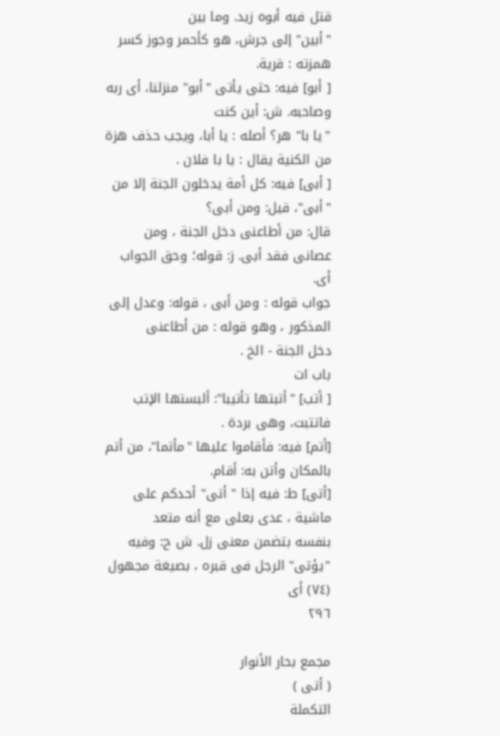قتل فيه أبوه زيد. وما بين
"أبين" إلى جرش، هو كأحمر وجوز كسر همزته : قرية.
[ أبو] فيه: حتى يأتى "أبو" منزلنا، أى ربه وصاحبه. ش: أين كنت
"يا با" هر؟ أصله : يا أبا، ويجب حذف هزة من الكنية يقال : يا با فلان .
[ أبى] فيه: كل أمة يدخلون الجنة إلا من "أبى"، قيل: ومن أبى؟
قال: من أطاعنى دخل الجنة ، ومن عصانى فقد أبى. ز: قوله؛ وحق الجواب أى.
جواب قوله : ومن أبى ، قوله: وعدل إلى المذكور ، وهو قوله : من أطاعنى
دخل الجنة - الخ .
باب ات
[ أتب] "أتبتها تأتيبا": ألبستها الإتب فاتتبت، وهى بردة .
[أتم] فيه: فأقاموا عليها "مأتما"، من أتم بالمكان وأتن به: أقام.
[أتى] ط: فيه إذا " أتى" أحدكم على ماشية ، عدى بعلى مع أنه متعد
بنفسه بتضمن معنى زل. ش ح: وفيه "يؤتى" الرجل فى قبره ، بصيغة مجهول
(٧٤) أى
٢٩٦

مجمع بحار الأنوار
( أتى )
التكملة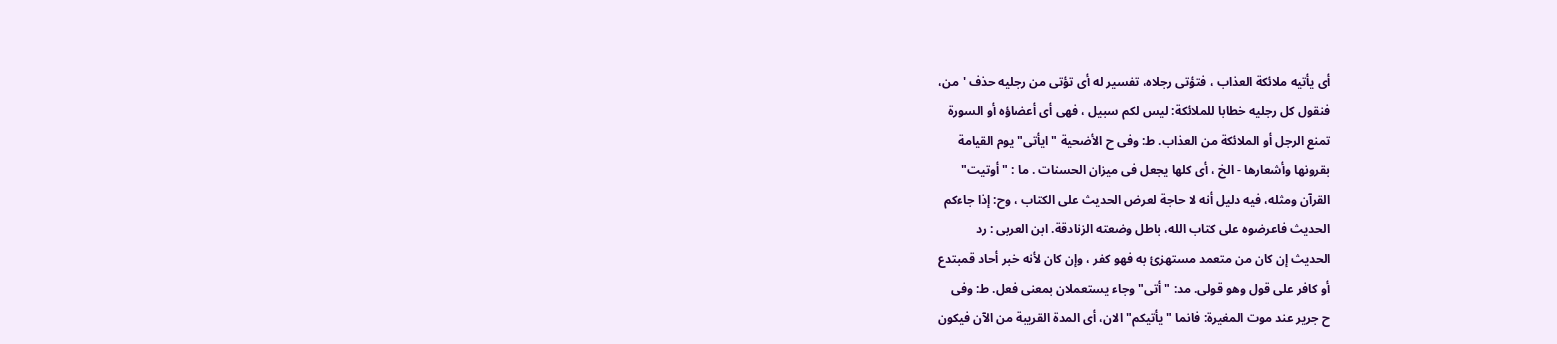أى يأتيه ملائكة العذاب ، فتؤتى رجلاه، تفسير له أى تؤتى من رجليه حذف 'من،
فنقول كل رجليه خطابا للملائكة: ليس لكم سبيل ، فهى أى أعضاؤه أو السورة
تمنع الرجل أو الملائكة من العذاب. ط: وفى ح الأضحية " ايأتى" يوم القيامة
بقرونها وأشعارها - الخ ، أى كلها يجعل فى ميزان الحسنات . ما : "أوتيت"
القرآن ومثله، فيه دليل أنه لا حاجة لعرض الحديث على الكتاب ، وح: إذا جاءكم
الحديث فاعرضوه على كتاب الله، باطل وضعته الزنادقة. ابن العربى : رد
الحديث إن كان من متعمد مستهزئ به فهو كفر ، وإن كان لأنه خبر أحاد قمبتدع
أو كافر على قول وهو قولى. مد: "أتى" وجاء يستعملان بمعنى فعل. ط: وفى
ح جرير عند موت المغيرة: فانما "يأتيكم" الان، أى المدة القريبة من الآن فيكون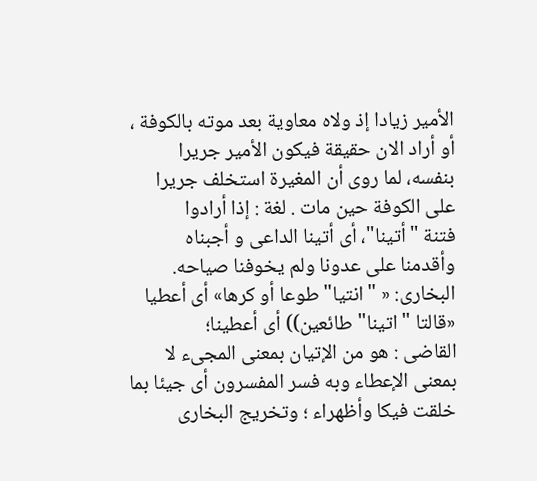الأمير زيادا إذ ولاه معاوية بعد موته بالكوفة ، أو أراد الان حقيقة فيكون الأمير جريرا
بنفسه، لما روى أن المغيرة استخلف جريرا على الكوفة حين مات . لغة : إذا أرادوا
فتنة "أتينا"، أى أتينا الداعى و أجبناه وأقدمنا على عدونا ولم يخوفنا صياحه.
البخارى: « "انتيا" طوعا أو كرها» أى أعطيا «قالتا "اتينا" طائعين)) أى أعطينا؛
القاضى : هو من الإتيان بمعنى المجىء لا بمعنى الإعطاء وبه فسر المفسرون أى جيئا بما
خلقت فيكا وأظهراء ؛ وتخريج البخارى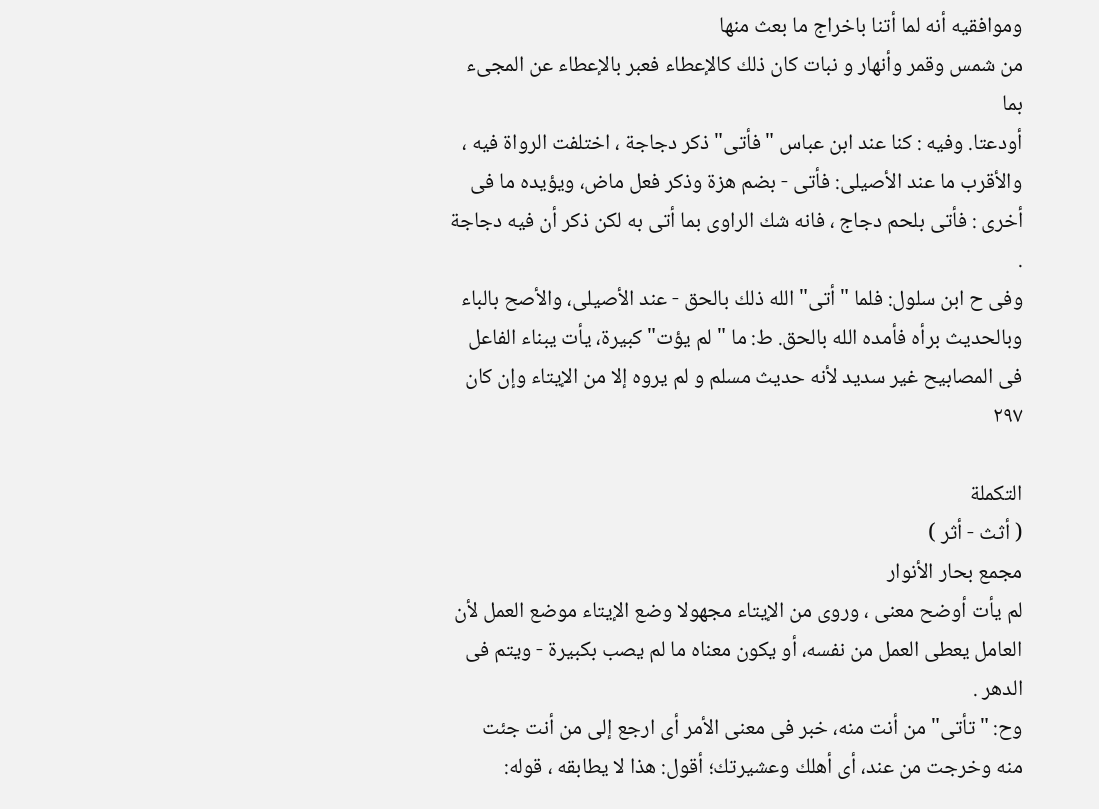وموافقيه أنه لما أتنا باخراج ما بعث منها
من شمس وقمر وأنهار و نبات كان ذلك كالإعطاء فعبر بالإعطاء عن المجىء بما
أودعتا. وفيه : كنا عند ابن عباس "فأتى" ذكر دجاجة ، اختلفت الرواة فيه ،
والأقرب ما عند الأصيلى: فأتى - بضم هزة وذكر فعل ماض، ويؤيده ما فى
أخرى : فأتى بلحم دجاج ، فانه شك الراوى بما أتى به لكن ذكر أن فيه دجاجة .
وفى ح ابن سلول: فلما "أتى" الله ذلك بالحق - عند الأصيلى، والأصح بالباء
وبالحديث برأه فأمده الله بالحق. ط: ما "لم يؤت" كبيرة، يأت يبناء الفاعل
فى المصابيح غير سديد لأنه حديث مسلم و لم يروه إلا من الإيتاء وإن كان
٢٩٧

التكملة
( أثث - أثر )
مجمع بحار الأنوار
لم يأت أوضح معنى ، وروى من الإيتاء مجهولا وضع الإيتاء موضع العمل لأن
العامل يعطى العمل من نفسه، أو يكون معناه ما لم يصب بكبيرة - ويتم فى الدهر .
وح: "تأتى" من أنت منه، خبر فى معنى الأمر أى ارجع إلى من أنت جئت
منه وخرجت من عند، أى أهلك وعشيرتك؛ أقول: هذا لا يطابقه ، قوله: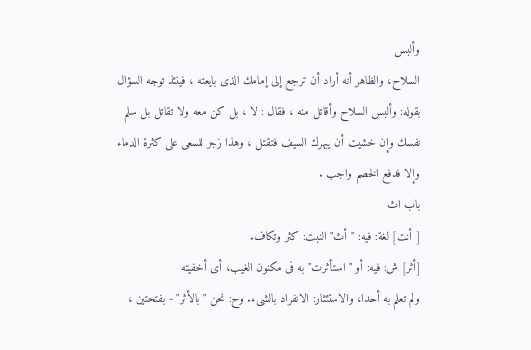وألبس
السلاح، والظاهر أنه أراد أن ترجع إلى إمامك الذى بايعته ، فينئذ توجه السؤال
بقوله: وألبس السلاح وأقاتل منه ، فقال : لا ، بل كن معه ولا تقاتل بل سلم
نفسك وإن خشيت أن يبهرك السيف فتقتل ، وهذا زجر للسعى على كثرة الدماء
وإلا فدفع الخصم واجب .
باب اث
[ أنت] لغة: فيه: "أث" النبت: كثر وتكاف.
[أثر] ش: فيه: أو " استأثرت" به فى مكنون الغيب، أى أخفيته
ولم تعلم به أحدا، والاستئثار: الانفراد بالشىء. وح: نحن " بالأثر" - بفتحتين ،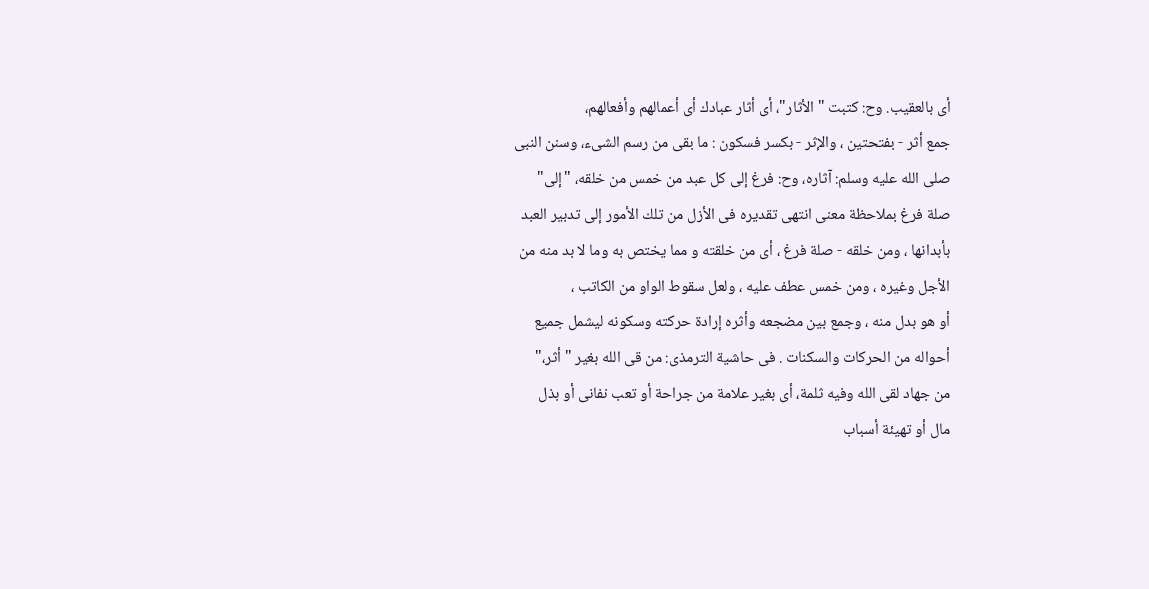أى بالعقيب. وح: كتبت " الأثار"، أى أثار عبادك أى أعمالهم وأفعالهم،
جمع أثر - بفتحتين ، والإثر - بكسر فسكون : ما بقى من رسم الشىء، وسنن النبى
صلى الله عليه وسلم: آثاره، وح: فرغ إلى كل عبد من خمس من خلقه، "إلى"
صلة فرغ بملاحظة معنى انتهى تقديره فى الأزل من تلك الأمور إلى تدبير العبد
بأبدانها ، ومن خلقه - صلة فرغ ، أى من خلقته و مما يختص به وما لا بد منه من
الأجل وغيره ، ومن خمس عطف عليه ، ولعل سقوط الواو من الكاتب ،
أو هو بدل منه ، وجمع بين مضجعه وأثره إرادة حركته وسكونه ليشمل جميع
أحواله من الحركات والسكنات . فى حاشية الترمذى: من قى الله بغير " أثر،"
من جهاد لقى الله وفيه ثلمة، أى بغير علامة من جراحة أو تعب نفانى أو بذل
مال أو تهيئة أسباب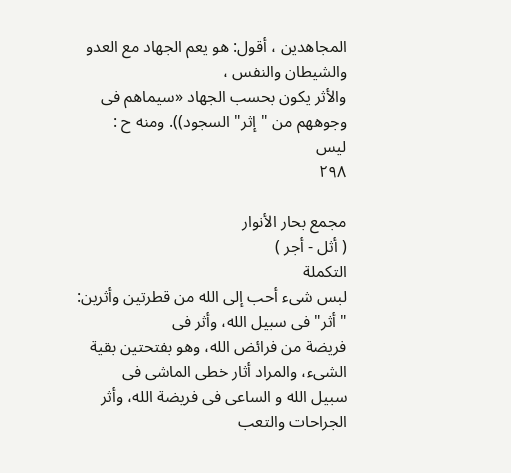المجاهدين ، أقول: هو يعم الجهاد مع العدو والشيطان والنفس ،
والأثر يكون بحسب الجهاد «سيماهم فى وجوههم من "إثر" السجود)). ومنه ح :
لیس
٢٩٨

مجمع بحار الأنوار
( أثل - أجر )
التكملة
لبس شىء أحب إلى الله من قطرتين وأثرين: "أثر" فى سبيل الله، وأثر فى
فريضة من فرائض الله، وهو بفتحتين بقية الشىء، والمراد أثار خطى الماشى فى
سبيل الله و الساعى فى فريضة الله، وأثر الجراحات والتعب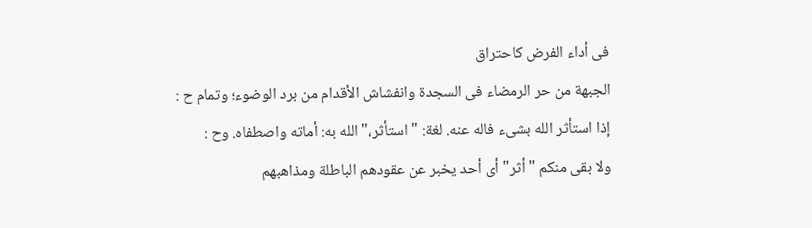فى أداء الفرض كاحتراق
الجبهة من حر الرمضاء فى السجدة وانفشاش الأقدام من برد الوضوء؛ وتمام ح :
إذا استأثر الله بشىء فاله عنه. لغة: " استأثر،" الله به: أماته واصطفاه. وح :
ولا بقى منكم "أثر" أى أحد يخبر عن عقودهم الباطلة ومذاهبهم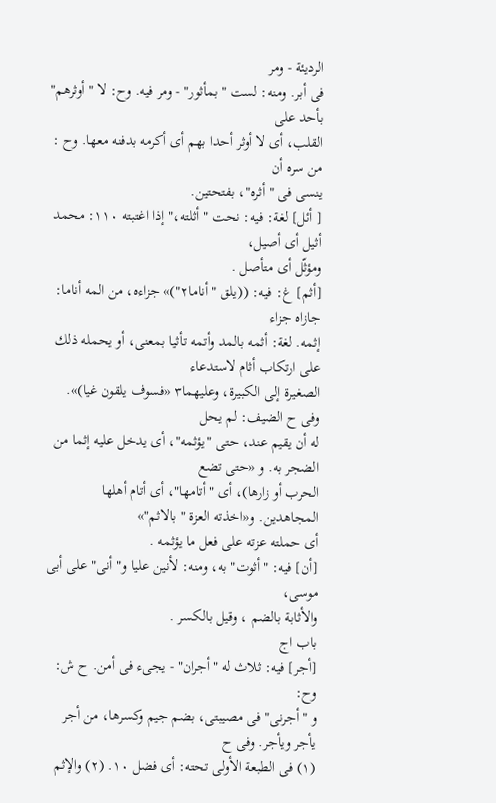الرديئة - ومر
فى أبر. ومنه: لست "بمأثور" - ومر فيه. وح: لا " أوثرهم" بأحد على
القلب، أى لا أوثر أحدا بهم أى أكرمه بدفنه معها. وح : من سره أن
ينسى فى " أثره"، بفتحتين.
[ أئل] لغة: فيه: نحت " أثلته،" إذا اغتبته ١١٠: محمد أثيل أى أصيل،
ومؤثّل أى متأصل .
[أثم] غ: فيه: ((يلق " أناما٢")» جزاءه، من المه أناما: جازاه جزاء
إثمه. لغة: أثمه بالمد وأتمه تأثيا بمعنى، أو يحمله ذلك على ارتكاب أثام لاستدعاء
الصغيرة إلى الكبيرة، وعليهما٣ «فسوف يلقون غيا)». وفى ح الضيف: لم يحل
له أن يقيم عند، حتى "يؤثمه"، أى يدخل عليه إثما من الضجر به. و «حتى تضع
الحرب أو زارها)، أى "أتامها"، أى أتام أهلها المجاهدين. و«اخذته العزة " بالاثم"»
أى حملته عزته على فعل ما يؤثمه .
[أن] فيه: "أثوت" به، ومنه: لأنين عليا و" أنى" على أبى موسى،
والأثابة بالضم ، وقيل بالكسر .
باب اج
[أجر] فيه: ثلاث له "أجران" - يجىء فى أمن. ح ش: وح:
و "أجرنى" فى مصيبتى، بضم جيم وكسرها، من أجر يأجر ويأجر. وفى ح
(١) فى الطبعة الأولى تحته: أى فضل ١٠. (٢) والإثم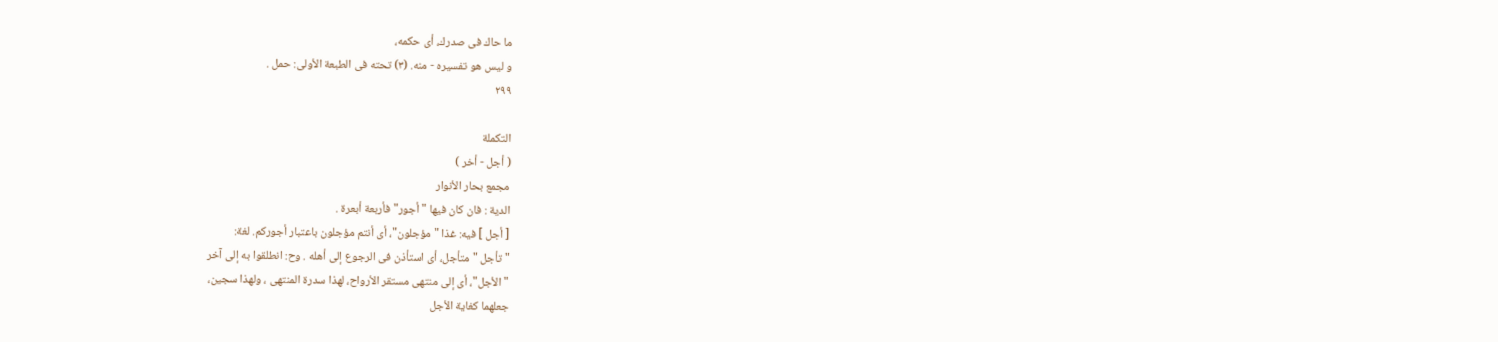ما حاك فى صدرك، أى حكمه،
و ليس هو تفسيره - منه. (٣) تحته فى الطبعة الأولى: حمل .
٢٩٩

التكملة
( أجل - أخر )
مجمع بحار الأنوار
الدية : فان كان فيها " أجور" فأربعة أبعرة .
[ أجل ] فيه: غذا " مؤجلون"، أى أنتم مؤجلون باعتبار أجوركم. لغة:
" تأجل " متأجل، أى استأذن فى الرجوع إلى أهله . وح: انطلقوا به إلى آخر
"الأجل"، أى إلى منتهى مستقر الأرواح، لهذا سدرة المنتهى ، ولهذا سجين،
جعلهما كغاية الأجل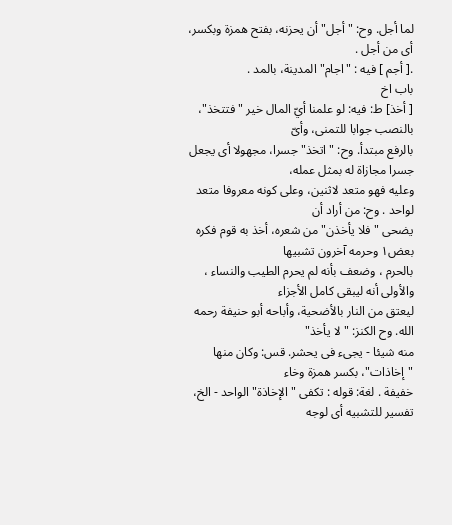لما أجل. وح: " أجل" أن يحزنه، بفتح همزة وبكسر،
أى من أجل .
.[ أجم ] فيه : "اجام" المدينة، بالمد .
باب اخ
[ أخذ] ط: فيه: لو علمنا أيّ المال خير "فتتخذ"، بالنصب جوابا للتمنى، وأىّ
بالرفع مبتدأ. وح: "اتخذ" جسرا، مجهولا أى يجعل جسرا مجازاة له بمثل عمله،
وعليه فهو متعد لاثنين، وعلى كونه معروفا متعد لواحد . وح: من أراد أن
يضحى " فلا يأخذن" من شعره، أخذ به قوم فكره بعض١ وحرمه آخرون تشبيها
بالحرم ، وضعف بأنه لم يحرم الطيب والنساء ، والأولى أنه ليبقى كامل الأجزاء
ليعتق من النار بالأضحية، وأباحه أبو حنيفة رحمه الله. وح الكنز: " لا يأخذ"
منه شيئا - يجىء فى يحشر. قس: وكان منها "إخاذات"، بكسر همزة وخاء
خفيفة . لغة: قوله : تكفى " الإخاذة" الواحد - الخ، تفسير للتشبيه أى لوجه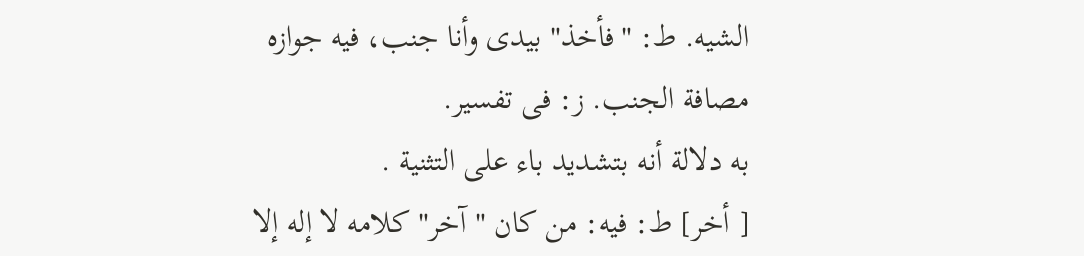الشيه. ط: "فأخذ" بيدى وأنا جنب، فيه جوازه مصافة الجنب. ز: فى تفسير.
به دلالة أنه بتشديد باء على التثنية .
[ أخر] ط: فيه: من كان "آخر" كلامه لا إله إلا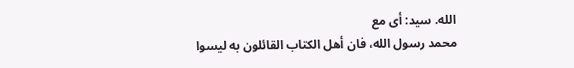الله. سيد: أى مع
محمد رسول الله، فان أهل الكتاب القائلون به ليسوا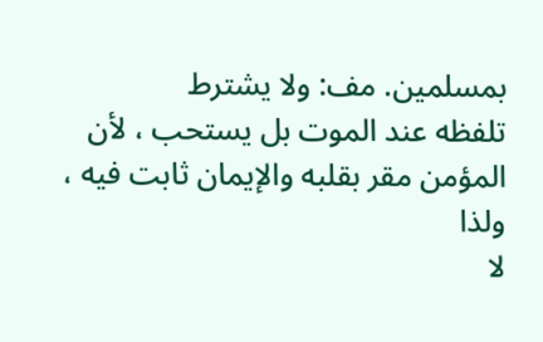بمسلمين. مف: ولا يشترط
تلفظه عند الموت بل يستحب ، لأن المؤمن مقر بقلبه والإيمان ثابت فيه ، ولذا
لا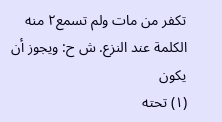تكفر من مات ولم تسمع٢ منه الكلمة عند النزع. ش ح: ويجوز أن يكون
(١) تحته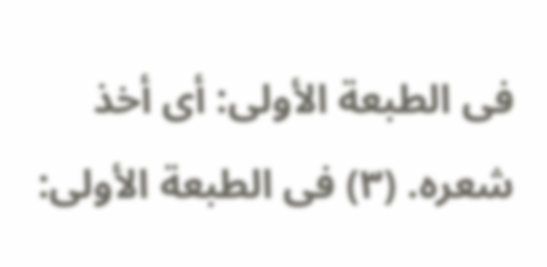فى الطبعة الأولى: أى أخذ شعره. (٣) فى الطبعة الأولى: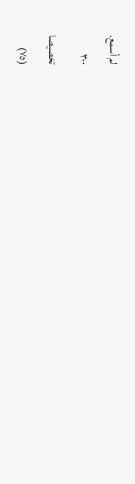لم أسمع.
٣٠٠
تخصيصا
(٧٥)